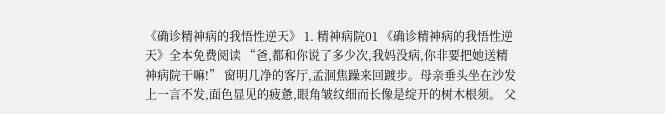《确诊精神病的我悟性逆天》 1. 精神病院01 《确诊精神病的我悟性逆天》全本免费阅读 “爸,都和你说了多少次,我妈没病,你非要把她送精神病院干嘛!” 窗明几净的客厅,孟洄焦躁来回踱步。母亲垂头坐在沙发上一言不发,面色显见的疲惫,眼角皱纹细而长像是绽开的树木根须。 父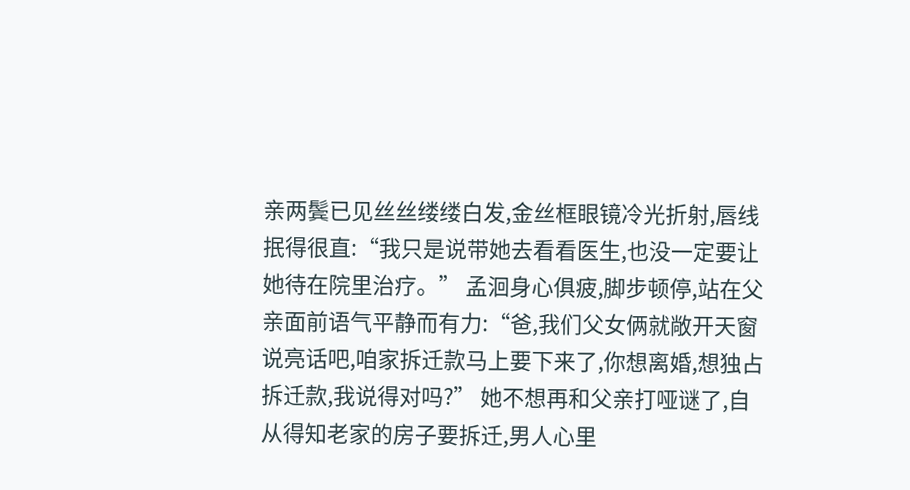亲两鬓已见丝丝缕缕白发,金丝框眼镜冷光折射,唇线抿得很直:“我只是说带她去看看医生,也没一定要让她待在院里治疗。” 孟洄身心俱疲,脚步顿停,站在父亲面前语气平静而有力:“爸,我们父女俩就敞开天窗说亮话吧,咱家拆迁款马上要下来了,你想离婚,想独占拆迁款,我说得对吗?” 她不想再和父亲打哑谜了,自从得知老家的房子要拆迁,男人心里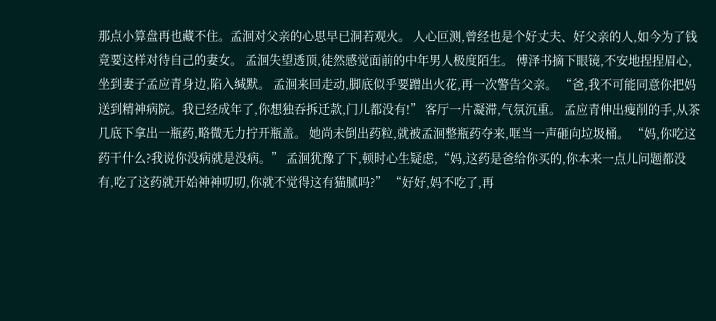那点小算盘再也藏不住。孟洄对父亲的心思早已洞若观火。 人心叵测,曾经也是个好丈夫、好父亲的人,如今为了钱竟要这样对待自己的妻女。 孟洄失望透顶,徒然感觉面前的中年男人极度陌生。 傅泽书摘下眼镜,不安地捏捏眉心,坐到妻子孟应青身边,陷入缄默。 孟洄来回走动,脚底似乎要蹭出火花,再一次警告父亲。 “爸,我不可能同意你把妈送到精神病院。我已经成年了,你想独吞拆迁款,门儿都没有!” 客厅一片凝滞,气氛沉重。 孟应青伸出瘦削的手,从茶几底下拿出一瓶药,略微无力拧开瓶盖。 她尚未倒出药粒,就被孟洄整瓶药夺来,哐当一声砸向垃圾桶。 “妈,你吃这药干什么?我说你没病就是没病。” 孟洄犹豫了下,顿时心生疑虑,“妈,这药是爸给你买的,你本来一点儿问题都没有,吃了这药就开始神神叨叨,你就不觉得这有猫腻吗?” “好好,妈不吃了,再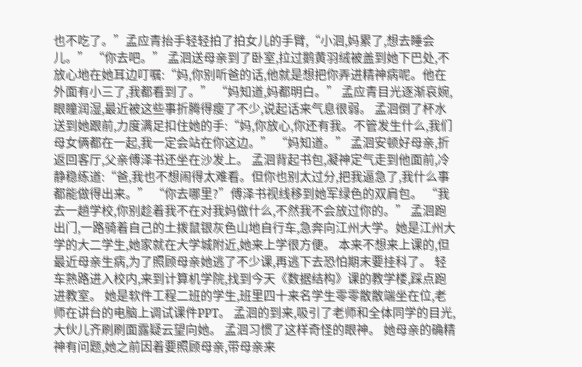也不吃了。”孟应青抬手轻轻拍了拍女儿的手臂,“小洄,妈累了,想去睡会儿。” “你去吧。” 孟洄送母亲到了卧室,拉过鹅黄羽绒被盖到她下巴处,不放心地在她耳边叮嘱:“妈,你别听爸的话,他就是想把你弄进精神病呢。他在外面有小三了,我都看到了。” “妈知道,妈都明白。” 孟应青目光逐渐哀婉,眼瞳润湿,最近被这些事折腾得瘦了不少,说起话来气息很弱。 孟洄倒了杯水送到她跟前,力度满足扣住她的手:“妈,你放心,你还有我。不管发生什么,我们母女俩都在一起,我一定会站在你这边。” “妈知道。” 孟洄安顿好母亲,折返回客厅,父亲傅泽书还坐在沙发上。 孟洄背起书包,凝神定气走到他面前,冷静稳练道:“爸,我也不想闹得太难看。但你也别太过分,把我逼急了,我什么事都能做得出来。” “你去哪里?”傅泽书视线移到她军绿色的双肩包。 “我去一趟学校,你别趁着我不在对我妈做什么,不然我不会放过你的。” 孟洄跑出门,一路骑着自己的土拨鼠银灰色山地自行车,急奔向江州大学。她是江州大学的大二学生,她家就在大学城附近,她来上学很方便。 本来不想来上课的,但最近母亲生病,为了照顾母亲她逃了不少课,再逃下去恐怕期末要挂科了。 轻车熟路进入校内,来到计算机学院,找到今天《数据结构》课的教学楼,踩点跑进教室。 她是软件工程二班的学生,班里四十来名学生零零散散端坐在位,老师在讲台的电脑上调试课件PPT。 孟洄的到来,吸引了老师和全体同学的目光,大伙儿齐刷刷面露疑云望向她。 孟洄习惯了这样奇怪的眼神。 她母亲的确精神有问题,她之前因着要照顾母亲,带母亲来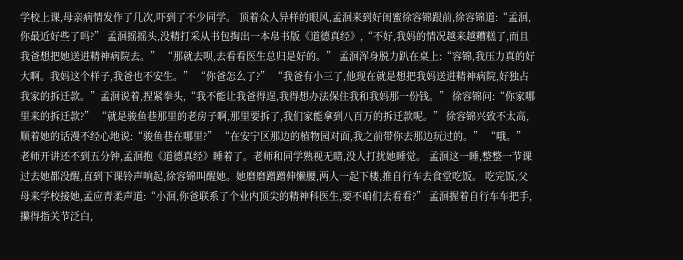学校上课,母亲病情发作了几次,吓到了不少同学。 顶着众人异样的眼风,孟洄来到好闺蜜徐容锦跟前,徐容锦道:“孟洄,你最近好些了吗?” 孟洄摇摇头,没精打采从书包掏出一本帛书版《道德真经》,“不好,我妈的情况越来越糟糕了,而且我爸想把她送进精神病院去。” “那就去呗,去看看医生总归是好的。” 孟洄浑身脱力趴在桌上:“容锦,我压力真的好大啊。我妈这个样子,我爸也不安生。” “你爸怎么了?” “我爸有小三了,他现在就是想把我妈送进精神病院,好独占我家的拆迁款。”孟洄说着,捏紧拳头,“我不能让我爸得逞,我得想办法保住我和我妈那一份钱。” 徐容锦问:“你家哪里来的拆迁款?” “就是骏鱼巷那里的老房子啊,那里要拆了,我们家能拿到八百万的拆迁款呢。” 徐容锦兴致不太高,顺着她的话漫不经心地说:“骏鱼巷在哪里?” “在安宁区那边的植物园对面,我之前带你去那边玩过的。” “哦。” 老师开讲还不到五分钟,孟洄抱《道德真经》睡着了。老师和同学熟视无睹,没人打扰她睡觉。 孟洄这一睡,整整一节课过去她都没醒,直到下课铃声响起,徐容锦叫醒她。她磨磨蹭蹭伸懒腰,两人一起下楼,推自行车去食堂吃饭。 吃完饭,父母来学校接她,孟应青柔声道:“小洄,你爸联系了个业内顶尖的精神科医生,要不咱们去看看?” 孟洄握着自行车车把手,攥得指关节泛白,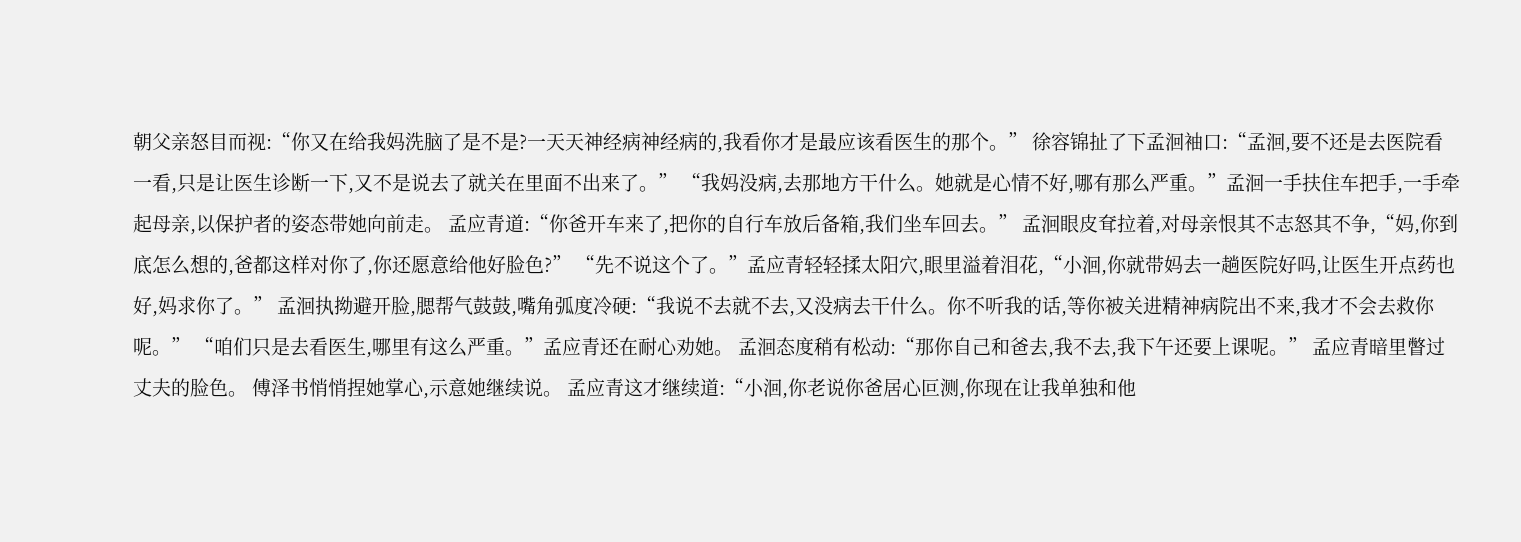朝父亲怒目而视:“你又在给我妈洗脑了是不是?一天天神经病神经病的,我看你才是最应该看医生的那个。” 徐容锦扯了下孟洄袖口:“孟洄,要不还是去医院看一看,只是让医生诊断一下,又不是说去了就关在里面不出来了。” “我妈没病,去那地方干什么。她就是心情不好,哪有那么严重。”孟洄一手扶住车把手,一手牵起母亲,以保护者的姿态带她向前走。 孟应青道:“你爸开车来了,把你的自行车放后备箱,我们坐车回去。” 孟洄眼皮耷拉着,对母亲恨其不志怒其不争,“妈,你到底怎么想的,爸都这样对你了,你还愿意给他好脸色?” “先不说这个了。”孟应青轻轻揉太阳穴,眼里溢着泪花,“小洄,你就带妈去一趟医院好吗,让医生开点药也好,妈求你了。” 孟洄执拗避开脸,腮帮气鼓鼓,嘴角弧度冷硬:“我说不去就不去,又没病去干什么。你不听我的话,等你被关进精神病院出不来,我才不会去救你呢。” “咱们只是去看医生,哪里有这么严重。”孟应青还在耐心劝她。 孟洄态度稍有松动:“那你自己和爸去,我不去,我下午还要上课呢。” 孟应青暗里瞥过丈夫的脸色。 傅泽书悄悄捏她掌心,示意她继续说。 孟应青这才继续道:“小洄,你老说你爸居心叵测,你现在让我单独和他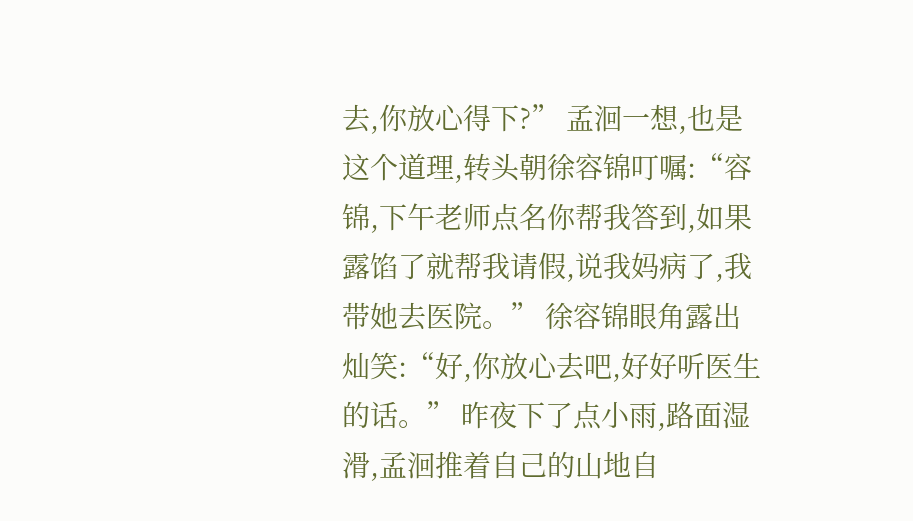去,你放心得下?” 孟洄一想,也是这个道理,转头朝徐容锦叮嘱:“容锦,下午老师点名你帮我答到,如果露馅了就帮我请假,说我妈病了,我带她去医院。” 徐容锦眼角露出灿笑:“好,你放心去吧,好好听医生的话。” 昨夜下了点小雨,路面湿滑,孟洄推着自己的山地自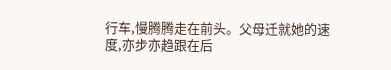行车,慢腾腾走在前头。父母迁就她的速度,亦步亦趋跟在后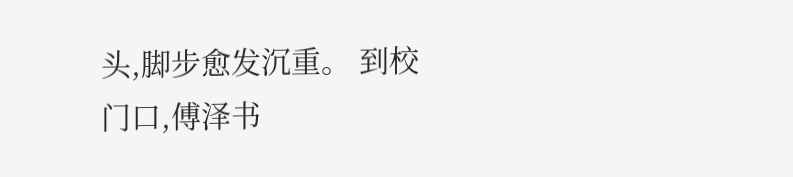头,脚步愈发沉重。 到校门口,傅泽书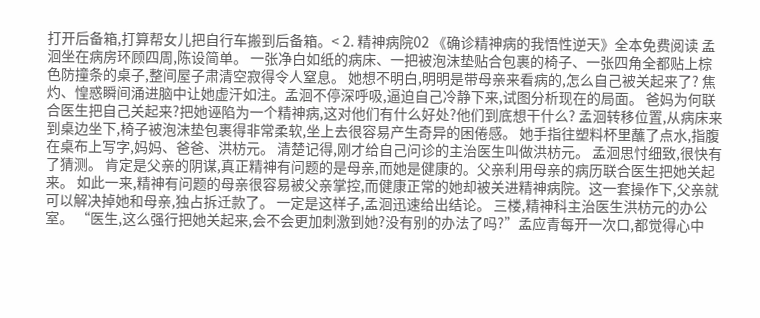打开后备箱,打算帮女儿把自行车搬到后备箱。< 2. 精神病院02 《确诊精神病的我悟性逆天》全本免费阅读 孟洄坐在病房环顾四周,陈设简单。 一张净白如纸的病床、一把被泡沫垫贴合包裹的椅子、一张四角全都贴上棕色防撞条的桌子,整间屋子肃清空寂得令人窒息。 她想不明白,明明是带母亲来看病的,怎么自己被关起来了? 焦灼、惶惑瞬间涌进脑中让她虚汗如注。孟洄不停深呼吸,逼迫自己冷静下来,试图分析现在的局面。 爸妈为何联合医生把自己关起来?把她诬陷为一个精神病,这对他们有什么好处?他们到底想干什么? 孟洄转移位置,从病床来到桌边坐下,椅子被泡沫垫包裹得非常柔软,坐上去很容易产生奇异的困倦感。 她手指往塑料杯里蘸了点水,指腹在桌布上写字,妈妈、爸爸、洪枋元。 清楚记得,刚才给自己问诊的主治医生叫做洪枋元。 孟洄思忖细致,很快有了猜测。 肯定是父亲的阴谋,真正精神有问题的是母亲,而她是健康的。父亲利用母亲的病历联合医生把她关起来。 如此一来,精神有问题的母亲很容易被父亲掌控,而健康正常的她却被关进精神病院。这一套操作下,父亲就可以解决掉她和母亲,独占拆迁款了。 一定是这样子,孟洄迅速给出结论。 三楼,精神科主治医生洪枋元的办公室。 “医生,这么强行把她关起来,会不会更加刺激到她?没有别的办法了吗?”孟应青每开一次口,都觉得心中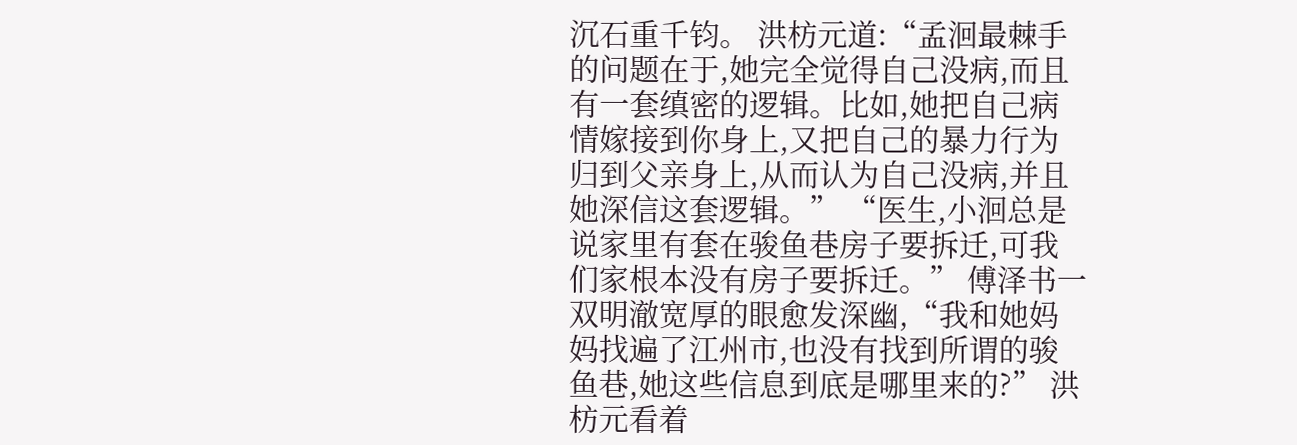沉石重千钧。 洪枋元道:“孟洄最棘手的问题在于,她完全觉得自己没病,而且有一套缜密的逻辑。比如,她把自己病情嫁接到你身上,又把自己的暴力行为归到父亲身上,从而认为自己没病,并且她深信这套逻辑。” “医生,小洄总是说家里有套在骏鱼巷房子要拆迁,可我们家根本没有房子要拆迁。” 傅泽书一双明澈宽厚的眼愈发深幽,“我和她妈妈找遍了江州市,也没有找到所谓的骏鱼巷,她这些信息到底是哪里来的?” 洪枋元看着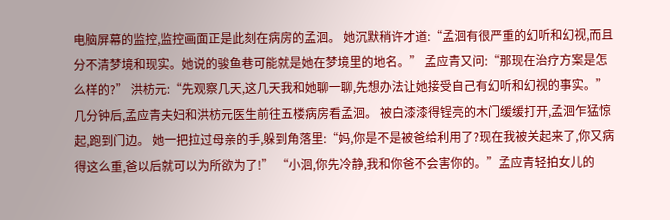电脑屏幕的监控,监控画面正是此刻在病房的孟洄。 她沉默稍许才道:“孟洄有很严重的幻听和幻视,而且分不清梦境和现实。她说的骏鱼巷可能就是她在梦境里的地名。” 孟应青又问:“那现在治疗方案是怎么样的?” 洪枋元:“先观察几天,这几天我和她聊一聊,先想办法让她接受自己有幻听和幻视的事实。” 几分钟后,孟应青夫妇和洪枋元医生前往五楼病房看孟洄。 被白漆漆得锃亮的木门缓缓打开,孟洄乍猛惊起,跑到门边。 她一把拉过母亲的手,躲到角落里:“妈,你是不是被爸给利用了?现在我被关起来了,你又病得这么重,爸以后就可以为所欲为了!” “小洄,你先冷静,我和你爸不会害你的。”孟应青轻拍女儿的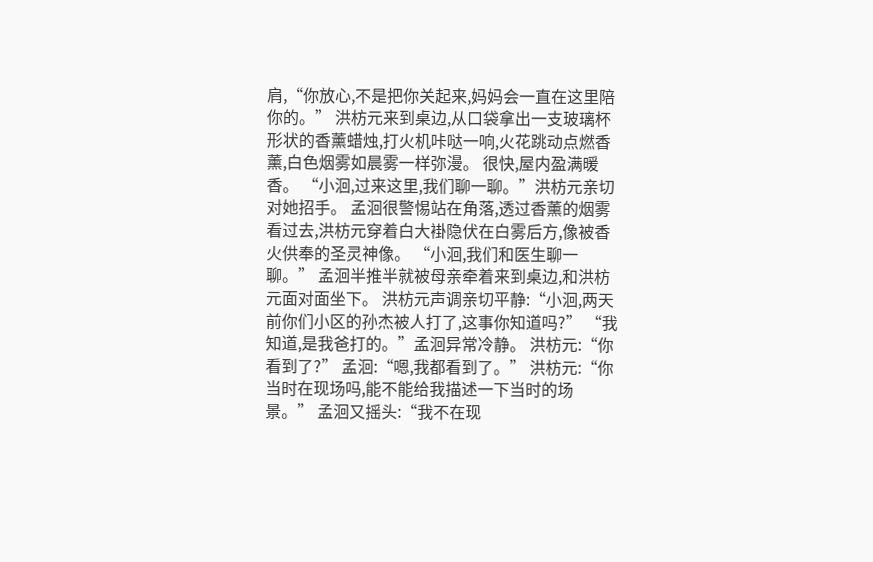肩,“你放心,不是把你关起来,妈妈会一直在这里陪你的。” 洪枋元来到桌边,从口袋拿出一支玻璃杯形状的香薰蜡烛,打火机咔哒一响,火花跳动点燃香薰,白色烟雾如晨雾一样弥漫。 很快,屋内盈满暖香。 “小洄,过来这里,我们聊一聊。”洪枋元亲切对她招手。 孟洄很警惕站在角落,透过香薰的烟雾看过去,洪枋元穿着白大褂隐伏在白雾后方,像被香火供奉的圣灵神像。 “小洄,我们和医生聊一聊。” 孟洄半推半就被母亲牵着来到桌边,和洪枋元面对面坐下。 洪枋元声调亲切平静:“小洄,两天前你们小区的孙杰被人打了,这事你知道吗?” “我知道,是我爸打的。”孟洄异常冷静。 洪枋元:“你看到了?” 孟洄:“嗯,我都看到了。” 洪枋元:“你当时在现场吗,能不能给我描述一下当时的场景。” 孟洄又摇头:“我不在现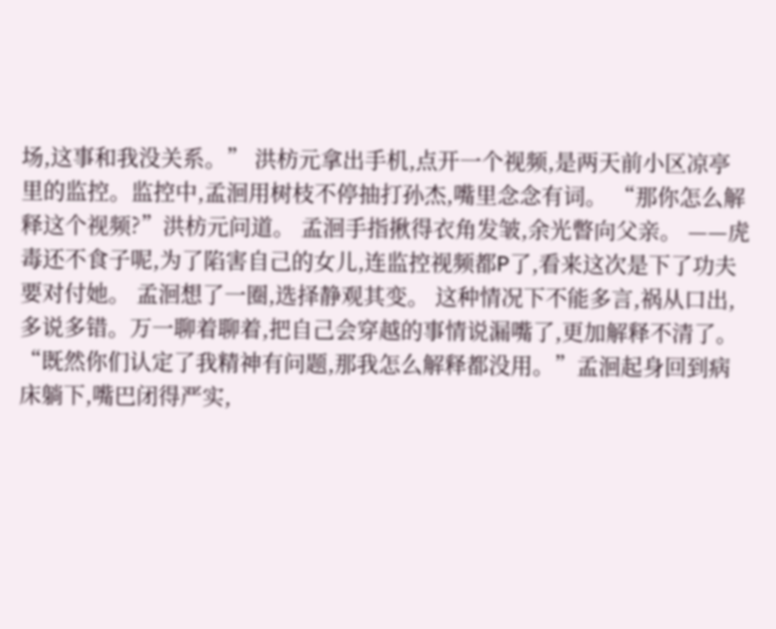场,这事和我没关系。” 洪枋元拿出手机,点开一个视频,是两天前小区凉亭里的监控。监控中,孟洄用树枝不停抽打孙杰,嘴里念念有词。 “那你怎么解释这个视频?”洪枋元问道。 孟洄手指揪得衣角发皱,余光瞥向父亲。 ——虎毒还不食子呢,为了陷害自己的女儿,连监控视频都P了,看来这次是下了功夫要对付她。 孟洄想了一圈,选择静观其变。 这种情况下不能多言,祸从口出,多说多错。万一聊着聊着,把自己会穿越的事情说漏嘴了,更加解释不清了。 “既然你们认定了我精神有问题,那我怎么解释都没用。”孟洄起身回到病床躺下,嘴巴闭得严实,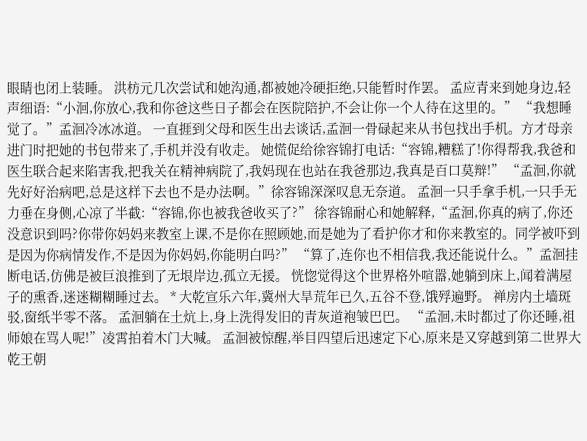眼睛也闭上装睡。 洪枋元几次尝试和她沟通,都被她冷硬拒绝,只能暂时作罢。 孟应青来到她身边,轻声细语:“小洄,你放心,我和你爸这些日子都会在医院陪护,不会让你一个人待在这里的。” “我想睡觉了。”孟洄冷冰冰道。 一直捱到父母和医生出去谈话,孟洄一骨碌起来从书包找出手机。方才母亲进门时把她的书包带来了,手机并没有收走。 她慌促给徐容锦打电话:“容锦,糟糕了!你得帮我,我爸和医生联合起来陷害我,把我关在精神病院了,我妈现在也站在我爸那边,我真是百口莫辩!” “孟洄,你就先好好治病吧,总是这样下去也不是办法啊。”徐容锦深深叹息无奈道。 孟洄一只手拿手机,一只手无力垂在身侧,心凉了半截:“容锦,你也被我爸收买了?” 徐容锦耐心和她解释,“孟洄,你真的病了,你还没意识到吗?你带你妈妈来教室上课,不是你在照顾她,而是她为了看护你才和你来教室的。同学被吓到是因为你病情发作,不是因为你妈妈,你能明白吗?” “算了,连你也不相信我,我还能说什么。”孟洄挂断电话,仿佛是被巨浪推到了无垠岸边,孤立无援。 恍惚觉得这个世界格外喧嚣,她躺到床上,闻着满屋子的熏香,迷迷糊糊睡过去。 * 大乾宣乐六年,冀州大旱荒年已久,五谷不登,饿殍遍野。 禅房内土墙斑驳,窗纸半零不落。 孟洄躺在土炕上,身上洗得发旧的青灰道袍皱巴巴。 “孟洄,未时都过了你还睡,祖师娘在骂人呢!”凌霄拍着木门大喊。 孟洄被惊醒,举目四望后迅速定下心,原来是又穿越到第二世界大乾王朝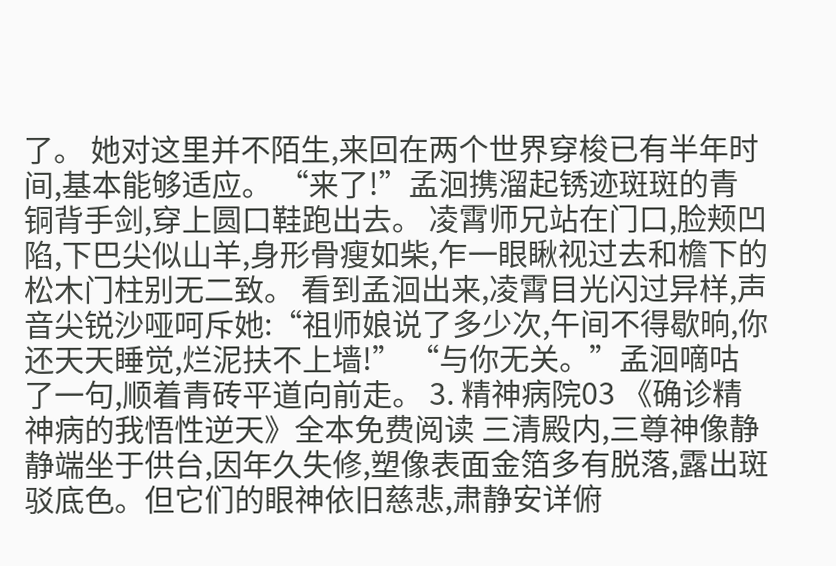了。 她对这里并不陌生,来回在两个世界穿梭已有半年时间,基本能够适应。 “来了!”孟洄携溜起锈迹斑斑的青铜背手剑,穿上圆口鞋跑出去。 凌霄师兄站在门口,脸颊凹陷,下巴尖似山羊,身形骨瘦如柴,乍一眼瞅视过去和檐下的松木门柱别无二致。 看到孟洄出来,凌霄目光闪过异样,声音尖锐沙哑呵斥她:“祖师娘说了多少次,午间不得歇晌,你还天天睡觉,烂泥扶不上墙!” “与你无关。”孟洄嘀咕了一句,顺着青砖平道向前走。 3. 精神病院03 《确诊精神病的我悟性逆天》全本免费阅读 三清殿内,三尊神像静静端坐于供台,因年久失修,塑像表面金箔多有脱落,露出斑驳底色。但它们的眼神依旧慈悲,肃静安详俯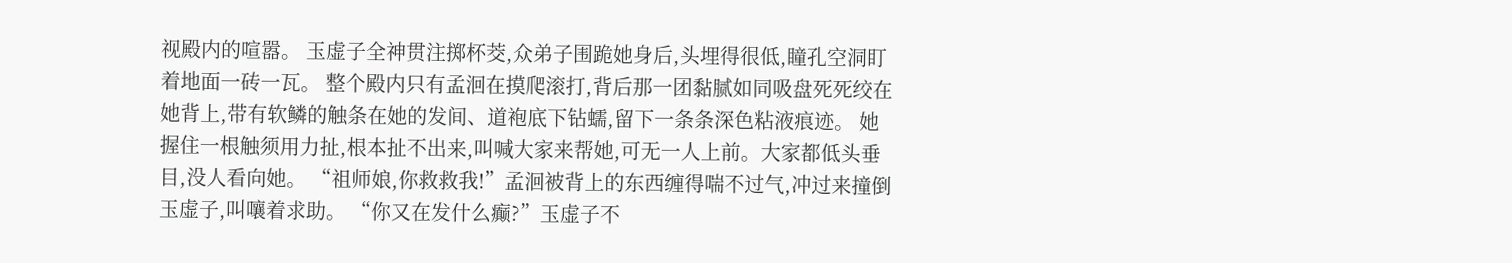视殿内的喧嚣。 玉虚子全神贯注掷杯茭,众弟子围跪她身后,头埋得很低,瞳孔空洞盯着地面一砖一瓦。 整个殿内只有孟洄在摸爬滚打,背后那一团黏腻如同吸盘死死绞在她背上,带有软鳞的触条在她的发间、道袍底下钻蠕,留下一条条深色粘液痕迹。 她握住一根触须用力扯,根本扯不出来,叫喊大家来帮她,可无一人上前。大家都低头垂目,没人看向她。 “祖师娘,你救救我!”孟洄被背上的东西缠得喘不过气,冲过来撞倒玉虚子,叫嚷着求助。 “你又在发什么癫?”玉虚子不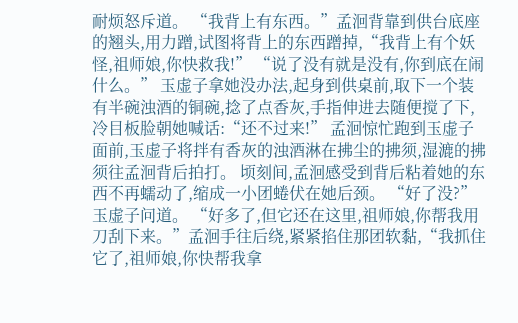耐烦怒斥道。 “我背上有东西。”孟洄背靠到供台底座的翘头,用力蹭,试图将背上的东西蹭掉,“我背上有个妖怪,祖师娘,你快救我!” “说了没有就是没有,你到底在闹什么。” 玉虚子拿她没办法,起身到供桌前,取下一个装有半碗浊酒的铜碗,捻了点香灰,手指伸进去随便搅了下,冷目板脸朝她喊话:“还不过来!” 孟洄惊忙跑到玉虚子面前,玉虚子将拌有香灰的浊酒淋在拂尘的拂须,湿漉的拂须往孟洄背后拍打。 顷刻间,孟洄感受到背后粘着她的东西不再蠕动了,缩成一小团蜷伏在她后颈。 “好了没?”玉虚子问道。 “好多了,但它还在这里,祖师娘,你帮我用刀刮下来。”孟洄手往后绕,紧紧掐住那团软黏,“我抓住它了,祖师娘,你快帮我拿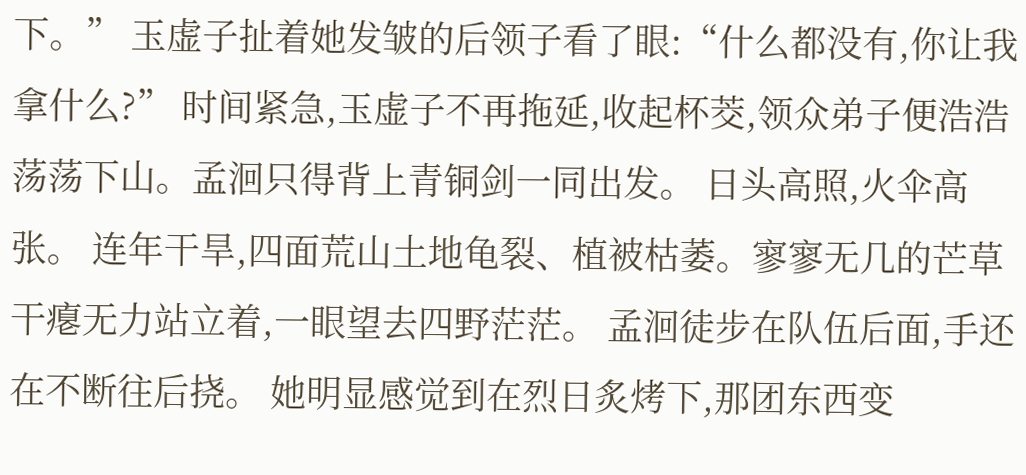下。” 玉虚子扯着她发皱的后领子看了眼:“什么都没有,你让我拿什么?” 时间紧急,玉虚子不再拖延,收起杯茭,领众弟子便浩浩荡荡下山。孟洄只得背上青铜剑一同出发。 日头高照,火伞高张。 连年干旱,四面荒山土地龟裂、植被枯萎。寥寥无几的芒草干瘪无力站立着,一眼望去四野茫茫。 孟洄徒步在队伍后面,手还在不断往后挠。 她明显感觉到在烈日炙烤下,那团东西变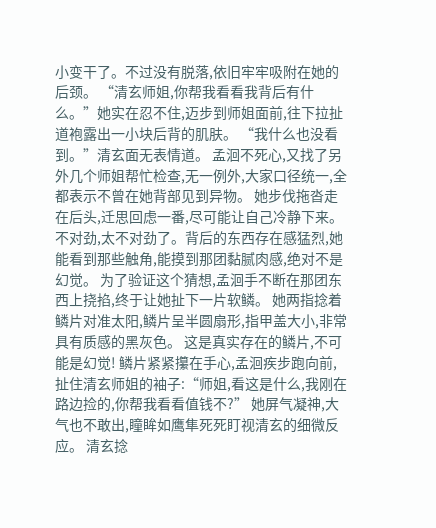小变干了。不过没有脱落,依旧牢牢吸附在她的后颈。 “清玄师姐,你帮我看看我背后有什么。”她实在忍不住,迈步到师姐面前,往下拉扯道袍露出一小块后背的肌肤。 “我什么也没看到。”清玄面无表情道。 孟洄不死心,又找了另外几个师姐帮忙检查,无一例外,大家口径统一,全都表示不曾在她背部见到异物。 她步伐拖沓走在后头,迁思回虑一番,尽可能让自己冷静下来。 不对劲,太不对劲了。背后的东西存在感猛烈,她能看到那些触角,能摸到那团黏腻肉感,绝对不是幻觉。 为了验证这个猜想,孟洄手不断在那团东西上挠掐,终于让她扯下一片软鳞。 她两指捻着鳞片对准太阳,鳞片呈半圆扇形,指甲盖大小,非常具有质感的黑灰色。 这是真实存在的鳞片,不可能是幻觉! 鳞片紧紧攥在手心,孟洄疾步跑向前,扯住清玄师姐的袖子:“师姐,看这是什么,我刚在路边捡的,你帮我看看值钱不?” 她屏气凝神,大气也不敢出,瞳眸如鹰隼死死盯视清玄的细微反应。 清玄捻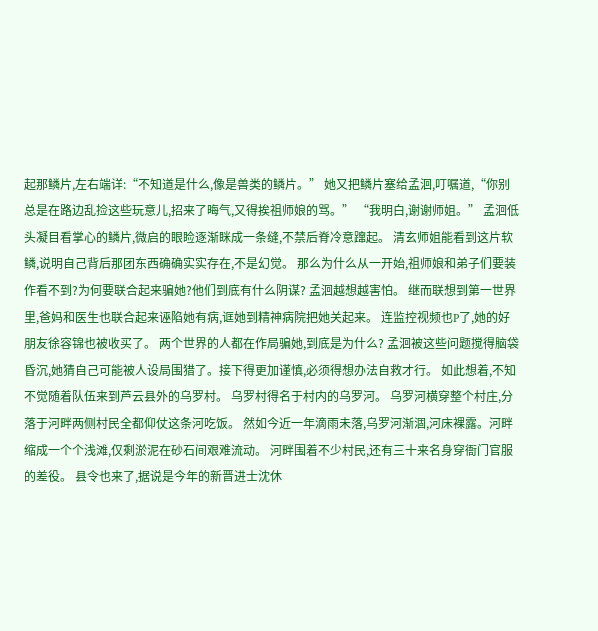起那鳞片,左右端详:“不知道是什么,像是兽类的鳞片。” 她又把鳞片塞给孟洄,叮嘱道,“你别总是在路边乱捡这些玩意儿,招来了晦气,又得挨祖师娘的骂。” “我明白,谢谢师姐。” 孟洄低头凝目看掌心的鳞片,微启的眼睑逐渐眯成一条缝,不禁后脊冷意蹿起。 清玄师姐能看到这片软鳞,说明自己背后那团东西确确实实存在,不是幻觉。 那么为什么从一开始,祖师娘和弟子们要装作看不到?为何要联合起来骗她?他们到底有什么阴谋? 孟洄越想越害怕。 继而联想到第一世界里,爸妈和医生也联合起来诬陷她有病,诓她到精神病院把她关起来。 连监控视频也P了,她的好朋友徐容锦也被收买了。 两个世界的人都在作局骗她,到底是为什么? 孟洄被这些问题搅得脑袋昏沉,她猜自己可能被人设局围猎了。接下得更加谨慎,必须得想办法自救才行。 如此想着,不知不觉随着队伍来到芦云县外的乌罗村。 乌罗村得名于村内的乌罗河。 乌罗河横穿整个村庄,分落于河畔两侧村民全都仰仗这条河吃饭。 然如今近一年滴雨未落,乌罗河渐涸,河床裸露。河畔缩成一个个浅滩,仅剩淤泥在砂石间艰难流动。 河畔围着不少村民,还有三十来名身穿衙门官服的差役。 县令也来了,据说是今年的新晋进士沈休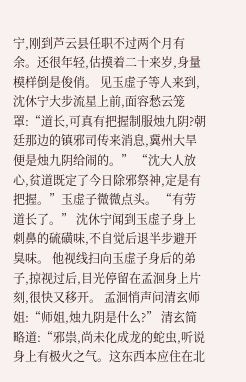宁,刚到芦云县任职不过两个月有余。还很年轻,估摸着二十来岁,身量模样倒是俊俏。 见玉虚子等人来到,沈休宁大步流星上前,面容愁云笼罩:“道长,可真有把握制服烛九阴?朝廷那边的镇邪司传来消息,冀州大旱便是烛九阴给闹的。” “沈大人放心,贫道既定了今日除邪祭神,定是有把握。”玉虚子微微点头。 “有劳道长了。” 沈休宁闻到玉虚子身上刺鼻的硫磺味,不自觉后退半步避开臭味。 他视线扫向玉虚子身后的弟子,掠视过后,目光停留在孟洄身上片刻,很快又移开。 孟洄悄声问清玄师姐:“师姐,烛九阴是什么?” 清玄简略道:“邪祟,尚未化成龙的蛇虫,听说身上有极火之气。这东西本应住在北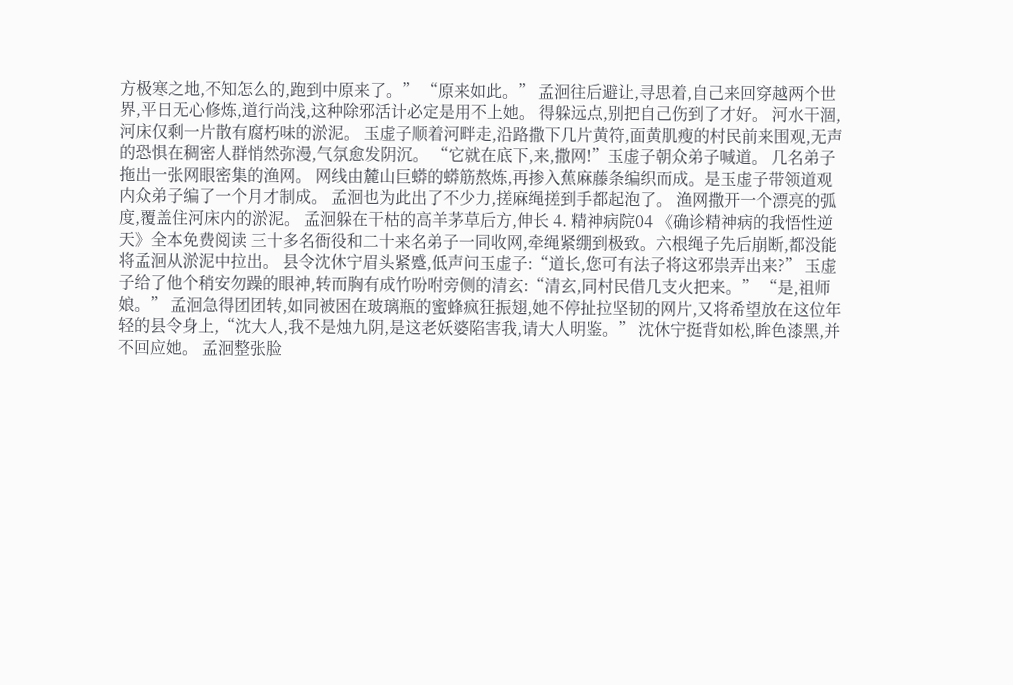方极寒之地,不知怎么的,跑到中原来了。” “原来如此。” 孟洄往后避让,寻思着,自己来回穿越两个世界,平日无心修炼,道行尚浅,这种除邪活计必定是用不上她。 得躲远点,别把自己伤到了才好。 河水干涸,河床仅剩一片散有腐朽味的淤泥。 玉虚子顺着河畔走,沿路撒下几片黄符,面黄肌瘦的村民前来围观,无声的恐惧在稠密人群悄然弥漫,气氛愈发阴沉。 “它就在底下,来,撒网!”玉虚子朝众弟子喊道。 几名弟子拖出一张网眼密集的渔网。 网线由麓山巨蟒的蟒筋熬炼,再掺入蕉麻藤条编织而成。是玉虚子带领道观内众弟子编了一个月才制成。 孟洄也为此出了不少力,搓麻绳搓到手都起泡了。 渔网撒开一个漂亮的弧度,覆盖住河床内的淤泥。 孟洄躲在干枯的高羊茅草后方,伸长 4. 精神病院04 《确诊精神病的我悟性逆天》全本免费阅读 三十多名衙役和二十来名弟子一同收网,牵绳紧绷到极致。六根绳子先后崩断,都没能将孟洄从淤泥中拉出。 县令沈休宁眉头紧蹙,低声问玉虚子:“道长,您可有法子将这邪祟弄出来?” 玉虚子给了他个稍安勿躁的眼神,转而胸有成竹吩咐旁侧的清玄:“清玄,同村民借几支火把来。” “是,祖师娘。” 孟洄急得团团转,如同被困在玻璃瓶的蜜蜂疯狂振翅,她不停扯拉坚韧的网片,又将希望放在这位年轻的县令身上,“沈大人,我不是烛九阴,是这老妖婆陷害我,请大人明鉴。” 沈休宁挺背如松,眸色漆黑,并不回应她。 孟洄整张脸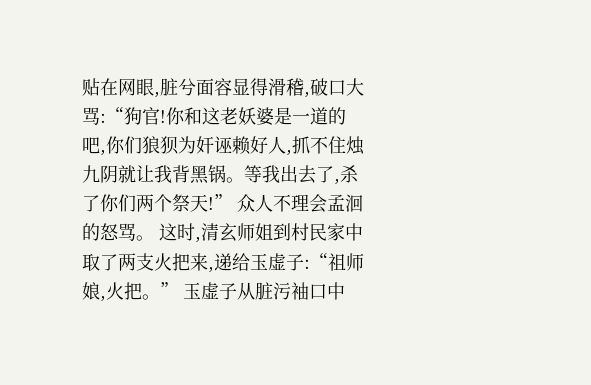贴在网眼,脏兮面容显得滑稽,破口大骂:“狗官!你和这老妖婆是一道的吧,你们狼狈为奸诬赖好人,抓不住烛九阴就让我背黑锅。等我出去了,杀了你们两个祭天!” 众人不理会孟洄的怒骂。 这时,清玄师姐到村民家中取了两支火把来,递给玉虚子:“祖师娘,火把。” 玉虚子从脏污袖口中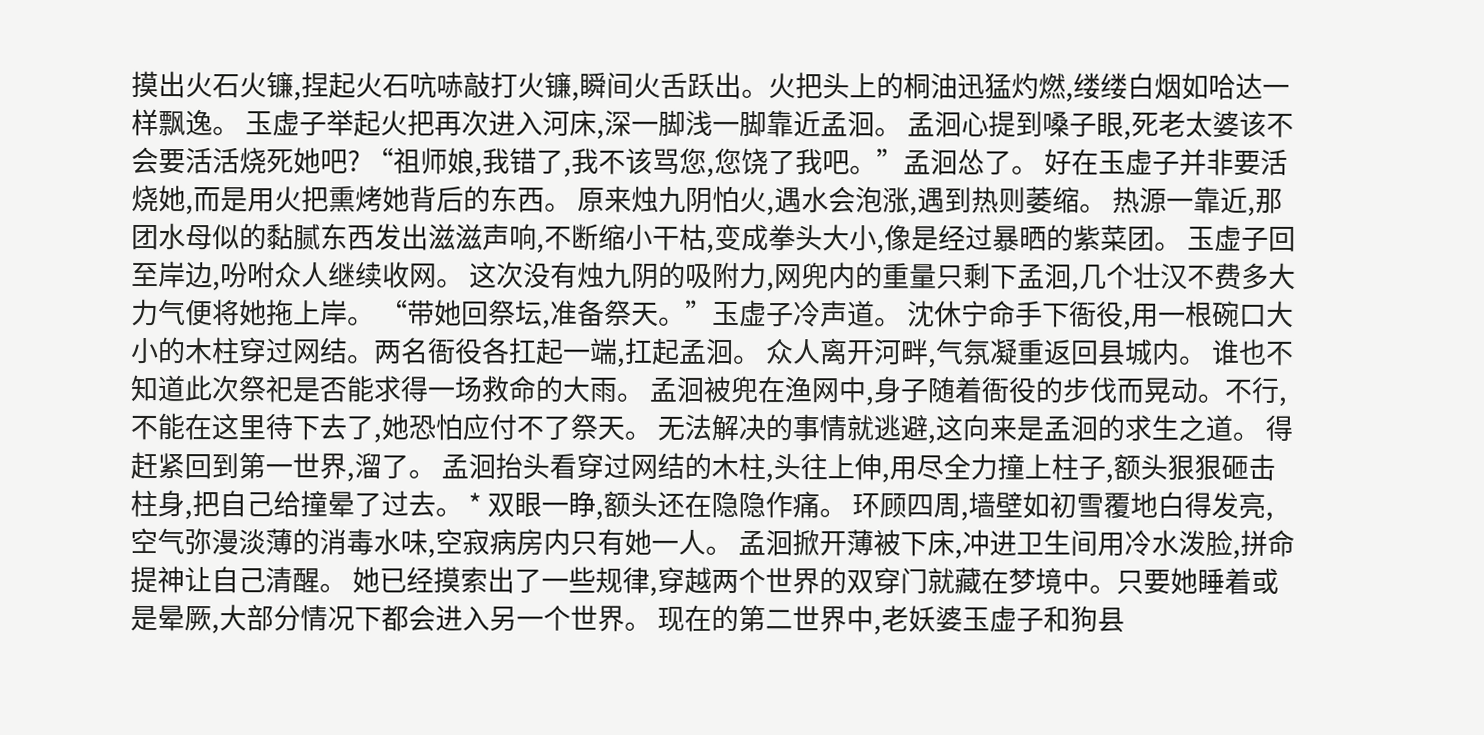摸出火石火镰,捏起火石吭哧敲打火镰,瞬间火舌跃出。火把头上的桐油迅猛灼燃,缕缕白烟如哈达一样飘逸。 玉虚子举起火把再次进入河床,深一脚浅一脚靠近孟洄。 孟洄心提到嗓子眼,死老太婆该不会要活活烧死她吧? “祖师娘,我错了,我不该骂您,您饶了我吧。”孟洄怂了。 好在玉虚子并非要活烧她,而是用火把熏烤她背后的东西。 原来烛九阴怕火,遇水会泡涨,遇到热则萎缩。 热源一靠近,那团水母似的黏腻东西发出滋滋声响,不断缩小干枯,变成拳头大小,像是经过暴晒的紫菜团。 玉虚子回至岸边,吩咐众人继续收网。 这次没有烛九阴的吸附力,网兜内的重量只剩下孟洄,几个壮汉不费多大力气便将她拖上岸。 “带她回祭坛,准备祭天。”玉虚子冷声道。 沈休宁命手下衙役,用一根碗口大小的木柱穿过网结。两名衙役各扛起一端,扛起孟洄。 众人离开河畔,气氛凝重返回县城内。 谁也不知道此次祭祀是否能求得一场救命的大雨。 孟洄被兜在渔网中,身子随着衙役的步伐而晃动。不行,不能在这里待下去了,她恐怕应付不了祭天。 无法解决的事情就逃避,这向来是孟洄的求生之道。 得赶紧回到第一世界,溜了。 孟洄抬头看穿过网结的木柱,头往上伸,用尽全力撞上柱子,额头狠狠砸击柱身,把自己给撞晕了过去。 * 双眼一睁,额头还在隐隐作痛。 环顾四周,墙壁如初雪覆地白得发亮,空气弥漫淡薄的消毒水味,空寂病房内只有她一人。 孟洄掀开薄被下床,冲进卫生间用冷水泼脸,拼命提神让自己清醒。 她已经摸索出了一些规律,穿越两个世界的双穿门就藏在梦境中。只要她睡着或是晕厥,大部分情况下都会进入另一个世界。 现在的第二世界中,老妖婆玉虚子和狗县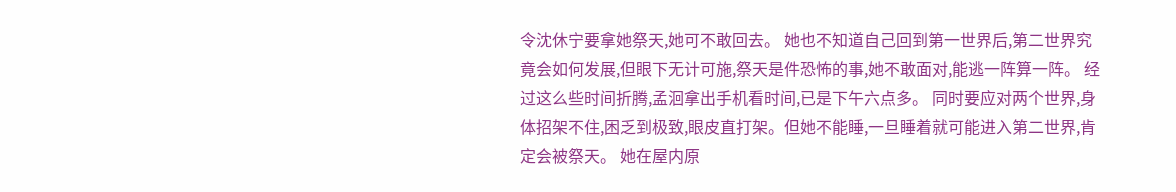令沈休宁要拿她祭天,她可不敢回去。 她也不知道自己回到第一世界后,第二世界究竟会如何发展,但眼下无计可施,祭天是件恐怖的事,她不敢面对,能逃一阵算一阵。 经过这么些时间折腾,孟洄拿出手机看时间,已是下午六点多。 同时要应对两个世界,身体招架不住,困乏到极致,眼皮直打架。但她不能睡,一旦睡着就可能进入第二世界,肯定会被祭天。 她在屋内原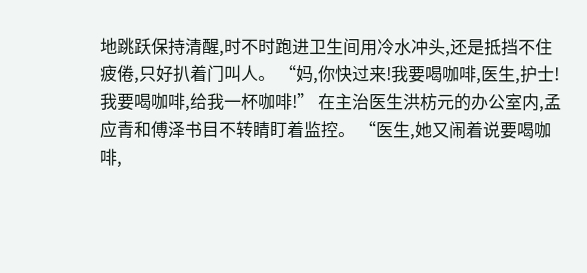地跳跃保持清醒,时不时跑进卫生间用冷水冲头,还是抵挡不住疲倦,只好扒着门叫人。 “妈,你快过来!我要喝咖啡,医生,护士!我要喝咖啡,给我一杯咖啡!” 在主治医生洪枋元的办公室内,孟应青和傅泽书目不转睛盯着监控。 “医生,她又闹着说要喝咖啡,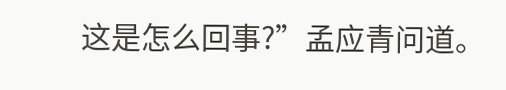这是怎么回事?”孟应青问道。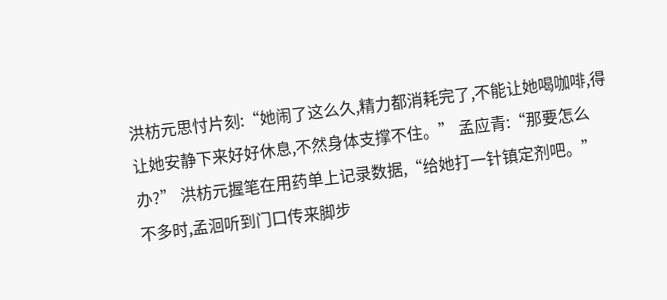洪枋元思忖片刻:“她闹了这么久,精力都消耗完了,不能让她喝咖啡,得让她安静下来好好休息,不然身体支撑不住。” 孟应青:“那要怎么办?” 洪枋元握笔在用药单上记录数据,“给她打一针镇定剂吧。” 不多时,孟洄听到门口传来脚步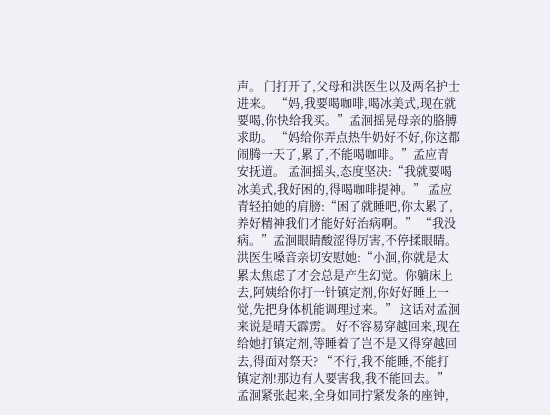声。 门打开了,父母和洪医生以及两名护士进来。 “妈,我要喝咖啡,喝冰美式,现在就要喝,你快给我买。”孟洄摇晃母亲的胳膊求助。 “妈给你弄点热牛奶好不好,你这都闹腾一天了,累了,不能喝咖啡。”孟应青安抚道。 孟洄摇头,态度坚决:“我就要喝冰美式,我好困的,得喝咖啡提神。” 孟应青轻拍她的肩膀:“困了就睡吧,你太累了,养好精神我们才能好好治病啊。” “我没病。”孟洄眼睛酸涩得厉害,不停揉眼睛。 洪医生嗓音亲切安慰她:“小洄,你就是太累太焦虑了才会总是产生幻觉。你躺床上去,阿姨给你打一针镇定剂,你好好睡上一觉,先把身体机能调理过来。” 这话对孟洄来说是晴天霹雳。 好不容易穿越回来,现在给她打镇定剂,等睡着了岂不是又得穿越回去,得面对祭天? “不行,我不能睡,不能打镇定剂!那边有人要害我,我不能回去。”孟洄紧张起来,全身如同拧紧发条的座钟,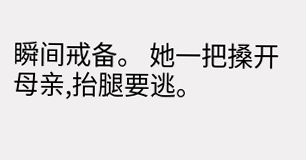瞬间戒备。 她一把搡开母亲,抬腿要逃。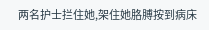两名护士拦住她,架住她胳膊按到病床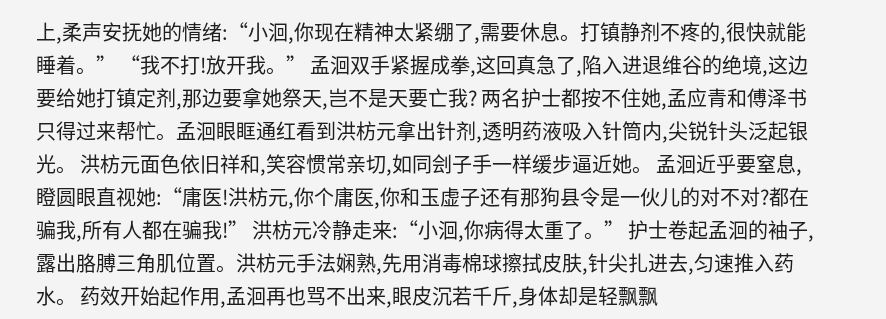上,柔声安抚她的情绪:“小洄,你现在精神太紧绷了,需要休息。打镇静剂不疼的,很快就能睡着。” “我不打!放开我。” 孟洄双手紧握成拳,这回真急了,陷入进退维谷的绝境,这边要给她打镇定剂,那边要拿她祭天,岂不是天要亡我? 两名护士都按不住她,孟应青和傅泽书只得过来帮忙。孟洄眼眶通红看到洪枋元拿出针剂,透明药液吸入针筒内,尖锐针头泛起银光。 洪枋元面色依旧祥和,笑容惯常亲切,如同刽子手一样缓步逼近她。 孟洄近乎要窒息,瞪圆眼直视她:“庸医!洪枋元,你个庸医,你和玉虚子还有那狗县令是一伙儿的对不对?都在骗我,所有人都在骗我!” 洪枋元冷静走来:“小洄,你病得太重了。” 护士卷起孟洄的袖子,露出胳膊三角肌位置。洪枋元手法娴熟,先用消毒棉球擦拭皮肤,针尖扎进去,匀速推入药水。 药效开始起作用,孟洄再也骂不出来,眼皮沉若千斤,身体却是轻飘飘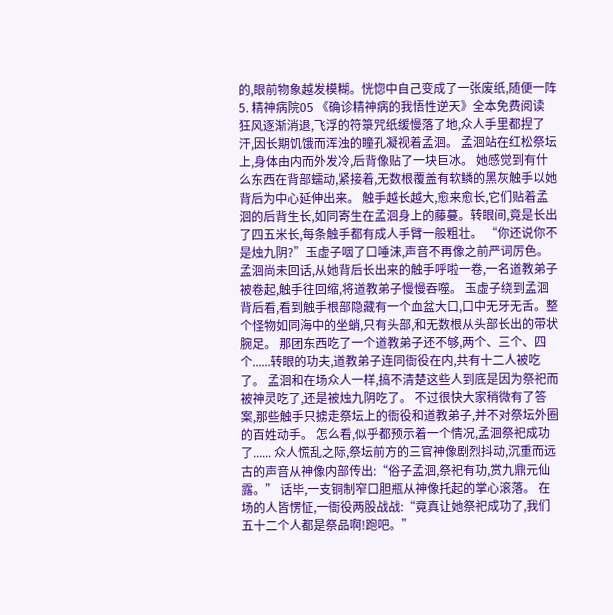的,眼前物象越发模糊。恍惚中自己变成了一张废纸,随便一阵 5. 精神病院05 《确诊精神病的我悟性逆天》全本免费阅读 狂风逐渐消退,飞浮的符箓咒纸缓慢落了地,众人手里都捏了汗,因长期饥饿而浑浊的瞳孔凝视着孟洄。 孟洄站在红松祭坛上,身体由内而外发冷,后背像贴了一块巨冰。 她感觉到有什么东西在背部蠕动,紧接着,无数根覆盖有软鳞的黑灰触手以她背后为中心延伸出来。 触手越长越大,愈来愈长,它们贴着孟洄的后背生长,如同寄生在孟洄身上的藤蔓。转眼间,竟是长出了四五米长,每条触手都有成人手臂一般粗壮。 “你还说你不是烛九阴?”玉虚子咽了口唾沫,声音不再像之前严词厉色。 孟洄尚未回话,从她背后长出来的触手呼啦一卷,一名道教弟子被卷起,触手往回缩,将道教弟子慢慢吞噬。 玉虚子绕到孟洄背后看,看到触手根部隐藏有一个血盆大口,口中无牙无舌。整个怪物如同海中的坐蛸,只有头部,和无数根从头部长出的带状腕足。 那团东西吃了一个道教弟子还不够,两个、三个、四个......转眼的功夫,道教弟子连同衙役在内,共有十二人被吃了。 孟洄和在场众人一样,搞不清楚这些人到底是因为祭祀而被神灵吃了,还是被烛九阴吃了。 不过很快大家稍微有了答案,那些触手只掳走祭坛上的衙役和道教弟子,并不对祭坛外圈的百姓动手。 怎么看,似乎都预示着一个情况,孟洄祭祀成功了...... 众人慌乱之际,祭坛前方的三官神像剧烈抖动,沉重而远古的声音从神像内部传出:“俗子孟洄,祭祀有功,赏九鼎元仙露。” 话毕,一支铜制窄口胆瓶从神像托起的掌心滚落。 在场的人皆愣怔,一衙役两股战战:“竟真让她祭祀成功了,我们五十二个人都是祭品啊!跑吧。”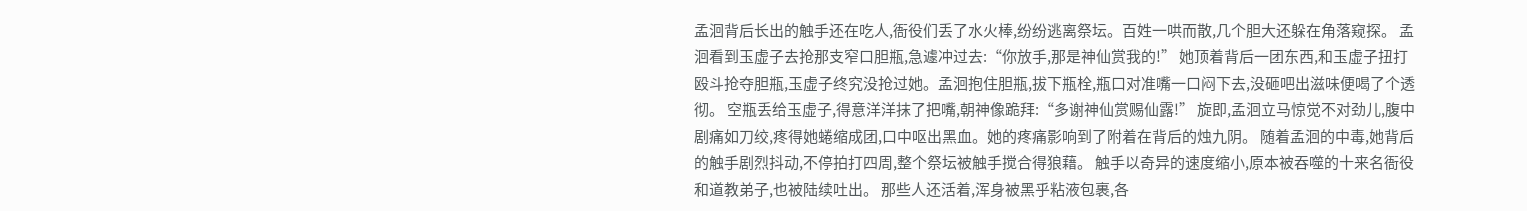孟洄背后长出的触手还在吃人,衙役们丢了水火棒,纷纷逃离祭坛。百姓一哄而散,几个胆大还躲在角落窥探。 孟洄看到玉虚子去抢那支窄口胆瓶,急遽冲过去:“你放手,那是神仙赏我的!” 她顶着背后一团东西,和玉虚子扭打殴斗抢夺胆瓶,玉虚子终究没抢过她。孟洄抱住胆瓶,拔下瓶栓,瓶口对准嘴一口闷下去,没砸吧出滋味便喝了个透彻。 空瓶丢给玉虚子,得意洋洋抹了把嘴,朝神像跪拜:“多谢神仙赏赐仙露!” 旋即,孟洄立马惊觉不对劲儿,腹中剧痛如刀绞,疼得她蜷缩成团,口中呕出黑血。她的疼痛影响到了附着在背后的烛九阴。 随着孟洄的中毒,她背后的触手剧烈抖动,不停拍打四周,整个祭坛被触手搅合得狼藉。 触手以奇异的速度缩小,原本被吞噬的十来名衙役和道教弟子,也被陆续吐出。 那些人还活着,浑身被黑乎粘液包裹,各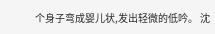个身子弯成婴儿状,发出轻微的低吟。 沈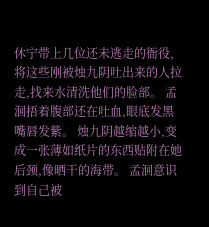休宁带上几位还未逃走的衙役,将这些刚被烛九阴吐出来的人拉走,找来水清洗他们的脸部。 孟洄捂着腹部还在吐血,眼底发黑嘴唇发紫。 烛九阴越缩越小,变成一张薄如纸片的东西贴附在她后颈,像晒干的海带。 孟洄意识到自己被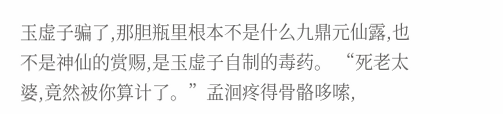玉虚子骗了,那胆瓶里根本不是什么九鼎元仙露,也不是神仙的赏赐,是玉虚子自制的毒药。 “死老太婆,竟然被你算计了。”孟洄疼得骨骼哆嗦,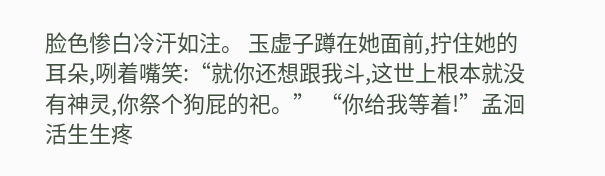脸色惨白冷汗如注。 玉虚子蹲在她面前,拧住她的耳朵,咧着嘴笑:“就你还想跟我斗,这世上根本就没有神灵,你祭个狗屁的祀。” “你给我等着!”孟洄活生生疼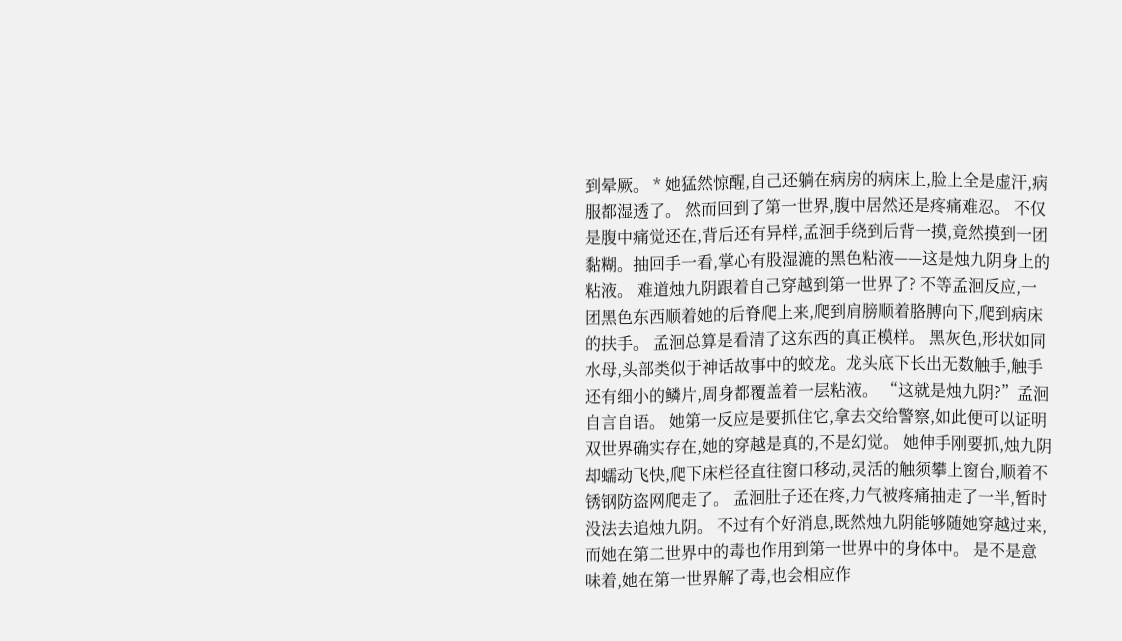到晕厥。 * 她猛然惊醒,自己还躺在病房的病床上,脸上全是虚汗,病服都湿透了。 然而回到了第一世界,腹中居然还是疼痛难忍。 不仅是腹中痛觉还在,背后还有异样,孟洄手绕到后背一摸,竟然摸到一团黏糊。抽回手一看,掌心有股湿漉的黑色粘液——这是烛九阴身上的粘液。 难道烛九阴跟着自己穿越到第一世界了? 不等孟洄反应,一团黑色东西顺着她的后脊爬上来,爬到肩膀顺着胳膊向下,爬到病床的扶手。 孟洄总算是看清了这东西的真正模样。 黑灰色,形状如同水母,头部类似于神话故事中的蛟龙。龙头底下长出无数触手,触手还有细小的鳞片,周身都覆盖着一层粘液。 “这就是烛九阴?”孟洄自言自语。 她第一反应是要抓住它,拿去交给警察,如此便可以证明双世界确实存在,她的穿越是真的,不是幻觉。 她伸手刚要抓,烛九阴却蠕动飞快,爬下床栏径直往窗口移动,灵活的触须攀上窗台,顺着不锈钢防盗网爬走了。 孟洄肚子还在疼,力气被疼痛抽走了一半,暂时没法去追烛九阴。 不过有个好消息,既然烛九阴能够随她穿越过来,而她在第二世界中的毒也作用到第一世界中的身体中。 是不是意味着,她在第一世界解了毒,也会相应作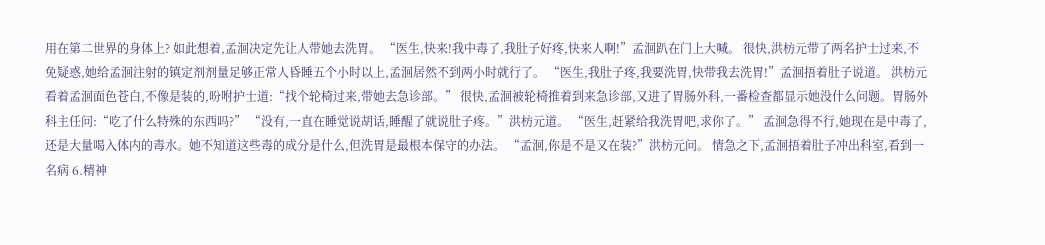用在第二世界的身体上? 如此想着,孟洄决定先让人带她去洗胃。 “医生,快来!我中毒了,我肚子好疼,快来人啊!”孟洄趴在门上大喊。 很快,洪枋元带了两名护士过来,不免疑惑,她给孟洄注射的镇定剂剂量足够正常人昏睡五个小时以上,孟洄居然不到两小时就行了。 “医生,我肚子疼,我要洗胃,快带我去洗胃!”孟洄捂着肚子说道。 洪枋元看着孟洄面色苍白,不像是装的,吩咐护士道:“找个轮椅过来,带她去急诊部。” 很快,孟洄被轮椅推着到来急诊部,又进了胃肠外科,一番检查都显示她没什么问题。胃肠外科主任问:“吃了什么特殊的东西吗?” “没有,一直在睡觉说胡话,睡醒了就说肚子疼。”洪枋元道。 “医生,赶紧给我洗胃吧,求你了。” 孟洄急得不行,她现在是中毒了,还是大量喝入体内的毒水。她不知道这些毒的成分是什么,但洗胃是最根本保守的办法。 “孟洄,你是不是又在装?”洪枋元问。 情急之下,孟洄捂着肚子冲出科室,看到一名病 6.精神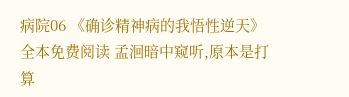病院06 《确诊精神病的我悟性逆天》全本免费阅读 孟洄暗中窥听,原本是打算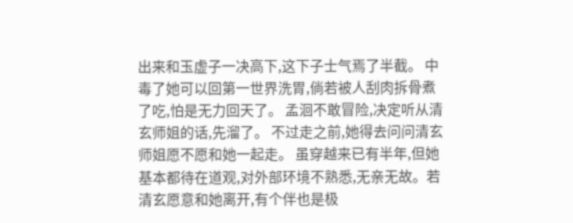出来和玉虚子一决高下,这下子士气焉了半截。 中毒了她可以回第一世界洗胃,倘若被人刮肉拆骨煮了吃,怕是无力回天了。 孟洄不敢冒险,决定听从清玄师姐的话,先溜了。 不过走之前,她得去问问清玄师姐愿不愿和她一起走。 虽穿越来已有半年,但她基本都待在道观,对外部环境不熟悉,无亲无故。若清玄愿意和她离开,有个伴也是极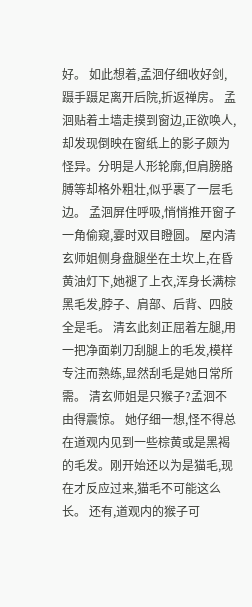好。 如此想着,孟洄仔细收好剑,蹑手蹑足离开后院,折返禅房。 孟洄贴着土墙走摸到窗边,正欲唤人,却发现倒映在窗纸上的影子颇为怪异。分明是人形轮廓,但肩膀胳膊等却格外粗壮,似乎裹了一层毛边。 孟洄屏住呼吸,悄悄推开窗子一角偷窥,霎时双目瞪圆。 屋内清玄师姐侧身盘腿坐在土坎上,在昏黄油灯下,她褪了上衣,浑身长满棕黑毛发,脖子、肩部、后背、四肢全是毛。 清玄此刻正屈着左腿,用一把净面剃刀刮腿上的毛发,模样专注而熟练,显然刮毛是她日常所需。 清玄师姐是只猴子?孟洄不由得震惊。 她仔细一想,怪不得总在道观内见到一些棕黄或是黑褐的毛发。刚开始还以为是猫毛,现在才反应过来,猫毛不可能这么长。 还有,道观内的猴子可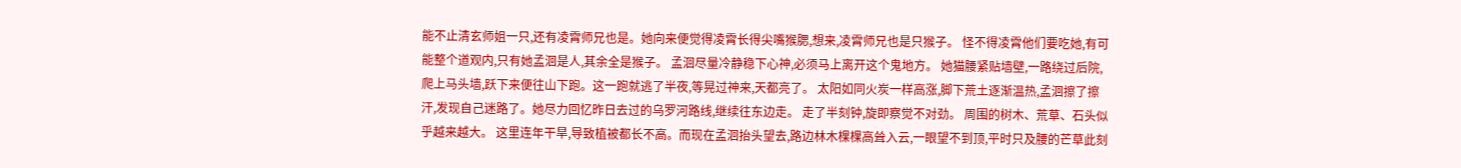能不止清玄师姐一只,还有凌霄师兄也是。她向来便觉得凌霄长得尖嘴猴腮,想来,凌霄师兄也是只猴子。 怪不得凌霄他们要吃她,有可能整个道观内,只有她孟洄是人,其余全是猴子。 孟洄尽量冷静稳下心神,必须马上离开这个鬼地方。 她猫腰紧贴墙壁,一路绕过后院,爬上马头墙,跃下来便往山下跑。这一跑就逃了半夜,等晃过神来,天都亮了。 太阳如同火炭一样高涨,脚下荒土逐渐温热,孟洄擦了擦汗,发现自己迷路了。她尽力回忆昨日去过的乌罗河路线,继续往东边走。 走了半刻钟,旋即察觉不对劲。 周围的树木、荒草、石头似乎越来越大。 这里连年干旱,导致植被都长不高。而现在孟洄抬头望去,路边林木棵棵高耸入云,一眼望不到顶,平时只及腰的芒草此刻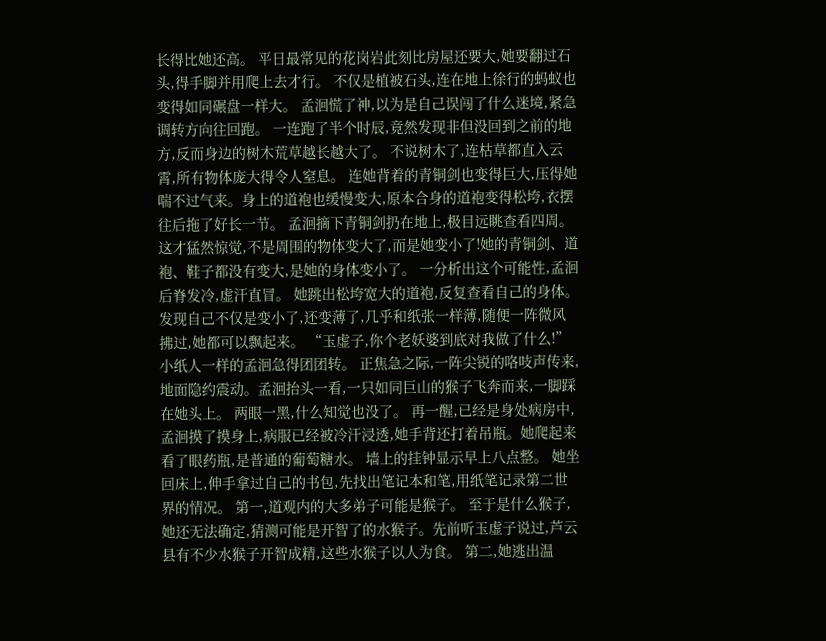长得比她还高。 平日最常见的花岗岩此刻比房屋还要大,她要翻过石头,得手脚并用爬上去才行。 不仅是植被石头,连在地上徐行的蚂蚁也变得如同碾盘一样大。 孟洄慌了神,以为是自己误闯了什么迷境,紧急调转方向往回跑。 一连跑了半个时辰,竟然发现非但没回到之前的地方,反而身边的树木荒草越长越大了。 不说树木了,连枯草都直入云霄,所有物体庞大得令人窒息。 连她背着的青铜剑也变得巨大,压得她喘不过气来。身上的道袍也缓慢变大,原本合身的道袍变得松垮,衣摆往后拖了好长一节。 孟洄摘下青铜剑扔在地上,极目远眺查看四周。 这才猛然惊觉,不是周围的物体变大了,而是她变小了!她的青铜剑、道袍、鞋子都没有变大,是她的身体变小了。 一分析出这个可能性,孟洄后脊发冷,虚汗直冒。 她跳出松垮宽大的道袍,反复查看自己的身体。发现自己不仅是变小了,还变薄了,几乎和纸张一样薄,随便一阵微风拂过,她都可以飘起来。 “玉虚子,你个老妖婆到底对我做了什么!”小纸人一样的孟洄急得团团转。 正焦急之际,一阵尖锐的咯吱声传来,地面隐约震动。孟洄抬头一看,一只如同巨山的猴子飞奔而来,一脚踩在她头上。 两眼一黑,什么知觉也没了。 再一醒,已经是身处病房中,孟洄摸了摸身上,病服已经被冷汗浸透,她手背还打着吊瓶。她爬起来看了眼药瓶,是普通的葡萄糖水。 墙上的挂钟显示早上八点整。 她坐回床上,伸手拿过自己的书包,先找出笔记本和笔,用纸笔记录第二世界的情况。 第一,道观内的大多弟子可能是猴子。 至于是什么猴子,她还无法确定,猜测可能是开智了的水猴子。先前听玉虚子说过,芦云县有不少水猴子开智成精,这些水猴子以人为食。 第二,她逃出温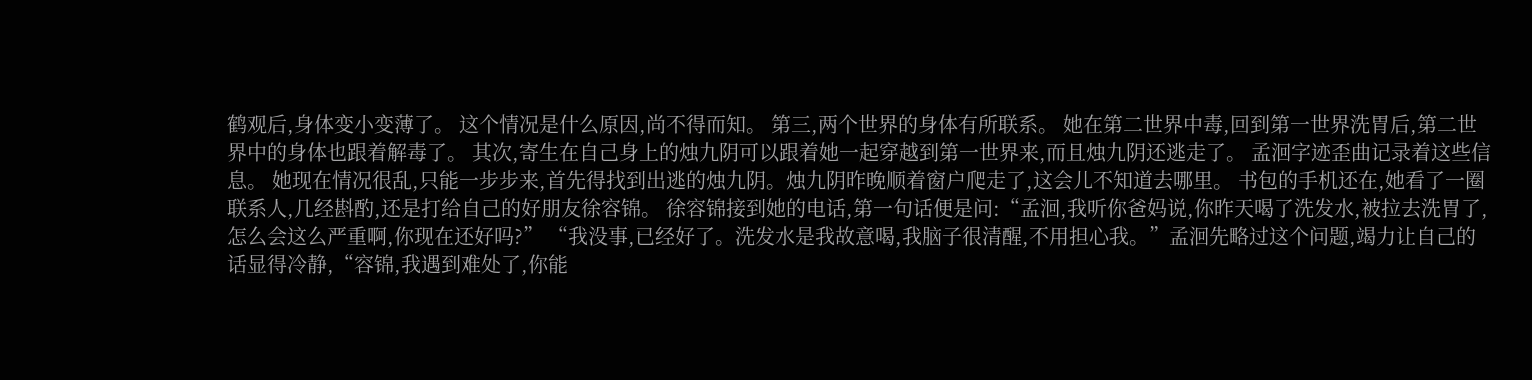鹤观后,身体变小变薄了。 这个情况是什么原因,尚不得而知。 第三,两个世界的身体有所联系。 她在第二世界中毒,回到第一世界洗胃后,第二世界中的身体也跟着解毒了。 其次,寄生在自己身上的烛九阴可以跟着她一起穿越到第一世界来,而且烛九阴还逃走了。 孟洄字迹歪曲记录着这些信息。 她现在情况很乱,只能一步步来,首先得找到出逃的烛九阴。烛九阴昨晚顺着窗户爬走了,这会儿不知道去哪里。 书包的手机还在,她看了一圈联系人,几经斟酌,还是打给自己的好朋友徐容锦。 徐容锦接到她的电话,第一句话便是问:“孟洄,我听你爸妈说,你昨天喝了洗发水,被拉去洗胃了,怎么会这么严重啊,你现在还好吗?” “我没事,已经好了。洗发水是我故意喝,我脑子很清醒,不用担心我。”孟洄先略过这个问题,竭力让自己的话显得冷静,“容锦,我遇到难处了,你能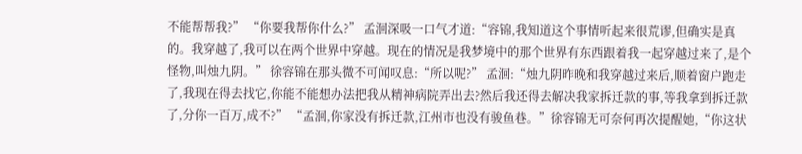不能帮帮我?” “你要我帮你什么?” 孟洄深吸一口气才道:“容锦,我知道这个事情听起来很荒谬,但确实是真的。我穿越了,我可以在两个世界中穿越。现在的情况是我梦境中的那个世界有东西跟着我一起穿越过来了,是个怪物,叫烛九阴。” 徐容锦在那头微不可闻叹息:“所以呢?” 孟洄:“烛九阴昨晚和我穿越过来后,顺着窗户跑走了,我现在得去找它,你能不能想办法把我从精神病院弄出去?然后我还得去解决我家拆迁款的事,等我拿到拆迁款了,分你一百万,成不?” “孟洄,你家没有拆迁款,江州市也没有骏鱼巷。”徐容锦无可奈何再次提醒她,“你这状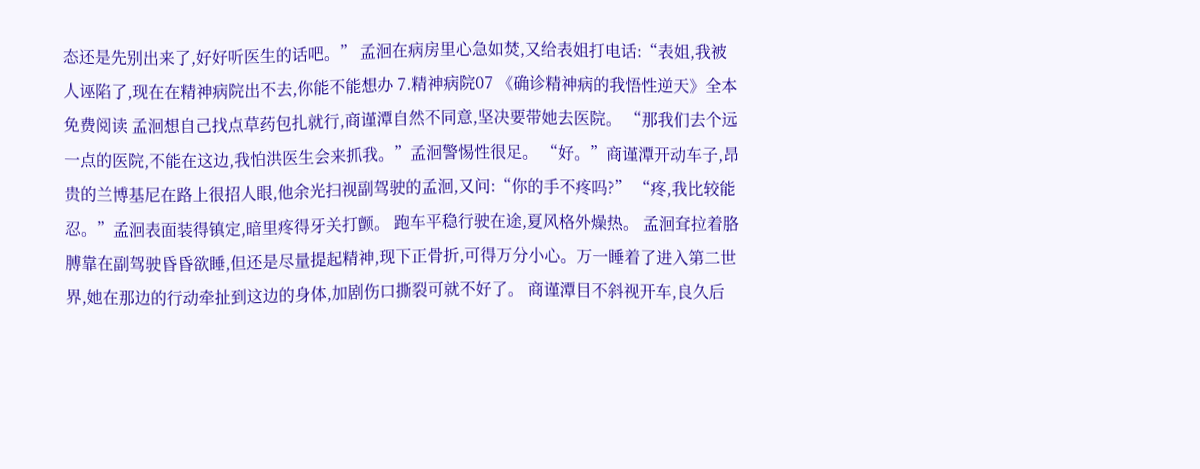态还是先别出来了,好好听医生的话吧。” 孟洄在病房里心急如焚,又给表姐打电话:“表姐,我被人诬陷了,现在在精神病院出不去,你能不能想办 7.精神病院07 《确诊精神病的我悟性逆天》全本免费阅读 孟洄想自己找点草药包扎就行,商谨潭自然不同意,坚决要带她去医院。 “那我们去个远一点的医院,不能在这边,我怕洪医生会来抓我。”孟洄警惕性很足。 “好。”商谨潭开动车子,昂贵的兰博基尼在路上很招人眼,他余光扫视副驾驶的孟洄,又问:“你的手不疼吗?” “疼,我比较能忍。”孟洄表面装得镇定,暗里疼得牙关打颤。 跑车平稳行驶在途,夏风格外燥热。 孟洄耷拉着胳膊靠在副驾驶昏昏欲睡,但还是尽量提起精神,现下正骨折,可得万分小心。万一睡着了进入第二世界,她在那边的行动牵扯到这边的身体,加剧伤口撕裂可就不好了。 商谨潭目不斜视开车,良久后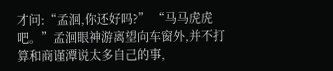才问:“孟洄,你还好吗?” “马马虎虎吧。”孟洄眼神游离望向车窗外,并不打算和商谨潭说太多自己的事,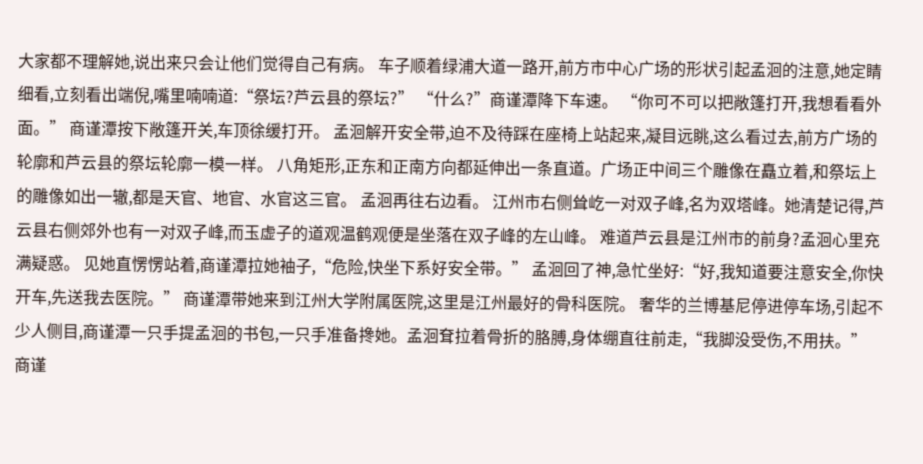大家都不理解她,说出来只会让他们觉得自己有病。 车子顺着绿浦大道一路开,前方市中心广场的形状引起孟洄的注意,她定睛细看,立刻看出端倪,嘴里喃喃道:“祭坛?芦云县的祭坛?” “什么?”商谨潭降下车速。 “你可不可以把敞篷打开,我想看看外面。” 商谨潭按下敞篷开关,车顶徐缓打开。 孟洄解开安全带,迫不及待踩在座椅上站起来,凝目远眺,这么看过去,前方广场的轮廓和芦云县的祭坛轮廓一模一样。 八角矩形,正东和正南方向都延伸出一条直道。广场正中间三个雕像在矗立着,和祭坛上的雕像如出一辙,都是天官、地官、水官这三官。 孟洄再往右边看。 江州市右侧耸屹一对双子峰,名为双塔峰。她清楚记得,芦云县右侧郊外也有一对双子峰,而玉虚子的道观温鹤观便是坐落在双子峰的左山峰。 难道芦云县是江州市的前身?孟洄心里充满疑惑。 见她直愣愣站着,商谨潭拉她袖子,“危险,快坐下系好安全带。” 孟洄回了神,急忙坐好:“好,我知道要注意安全,你快开车,先送我去医院。” 商谨潭带她来到江州大学附属医院,这里是江州最好的骨科医院。 奢华的兰博基尼停进停车场,引起不少人侧目,商谨潭一只手提孟洄的书包,一只手准备搀她。孟洄耷拉着骨折的胳膊,身体绷直往前走,“我脚没受伤,不用扶。” 商谨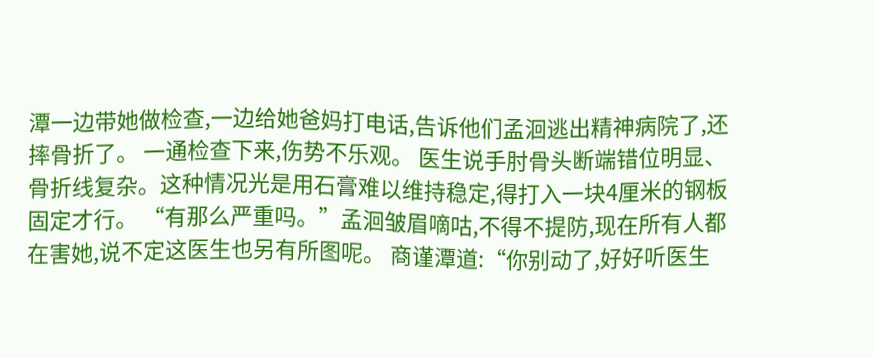潭一边带她做检查,一边给她爸妈打电话,告诉他们孟洄逃出精神病院了,还摔骨折了。 一通检查下来,伤势不乐观。 医生说手肘骨头断端错位明显、骨折线复杂。这种情况光是用石膏难以维持稳定,得打入一块4厘米的钢板固定才行。 “有那么严重吗。”孟洄皱眉嘀咕,不得不提防,现在所有人都在害她,说不定这医生也另有所图呢。 商谨潭道:“你别动了,好好听医生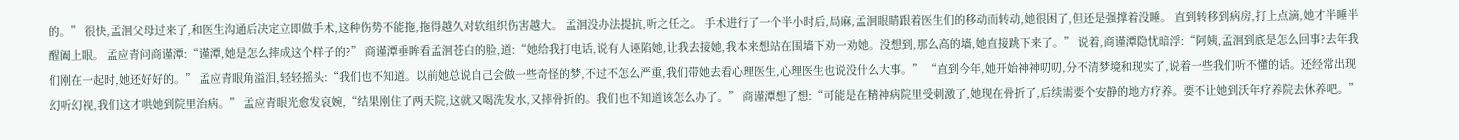的。” 很快,孟洄父母过来了,和医生沟通后决定立即做手术,这种伤势不能拖,拖得越久对软组织伤害越大。 孟洄没办法提抗,听之任之。 手术进行了一个半小时后,局麻,孟洄眼睛跟着医生们的移动而转动,她很困了,但还是强撑着没睡。 直到转移到病房,打上点滴,她才半睡半醒阖上眼。 孟应青问商谨潭:“谨潭,她是怎么摔成这个样子的?” 商谨潭垂眸看孟洄苍白的脸,道:“她给我打电话,说有人诬陷她,让我去接她,我本来想站在围墙下劝一劝她。没想到,那么高的墙,她直接跳下来了。” 说着,商谨潭隐忧暗浮:“阿姨,孟洄到底是怎么回事?去年我们刚在一起时,她还好好的。” 孟应青眼角溢泪,轻轻摇头:“我们也不知道。以前她总说自己会做一些奇怪的梦,不过不怎么严重,我们带她去看心理医生,心理医生也说没什么大事。” “直到今年,她开始神神叨叨,分不清梦境和现实了,说着一些我们听不懂的话。还经常出现幻听幻视,我们这才哄她到院里治病。” 孟应青眼光愈发哀婉,“结果刚住了两天院,这就又喝洗发水,又摔骨折的。我们也不知道该怎么办了。” 商谨潭想了想:“可能是在精神病院里受刺激了,她现在骨折了,后续需要个安静的地方疗养。要不让她到沃年疗养院去休养吧。”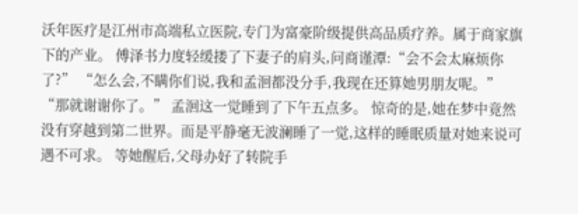沃年医疗是江州市高端私立医院,专门为富豪阶级提供高品质疗养。属于商家旗下的产业。 傅泽书力度轻缓搂了下妻子的肩头,问商谨潭:“会不会太麻烦你了?” “怎么会,不瞒你们说,我和孟洄都没分手,我现在还算她男朋友呢。” “那就谢谢你了。” 孟洄这一觉睡到了下午五点多。 惊奇的是,她在梦中竟然没有穿越到第二世界。而是平静毫无波澜睡了一觉,这样的睡眠质量对她来说可遇不可求。 等她醒后,父母办好了转院手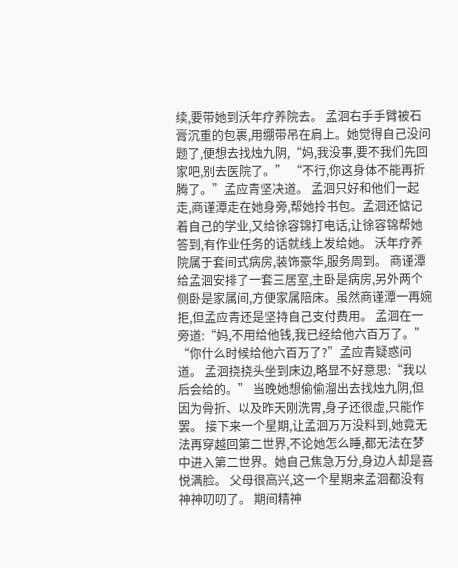续,要带她到沃年疗养院去。 孟洄右手手臂被石膏沉重的包裹,用绷带吊在肩上。她觉得自己没问题了,便想去找烛九阴,“妈,我没事,要不我们先回家吧,别去医院了。” “不行,你这身体不能再折腾了。”孟应青坚决道。 孟洄只好和他们一起走,商谨潭走在她身旁,帮她拎书包。孟洄还惦记着自己的学业,又给徐容锦打电话,让徐容锦帮她答到,有作业任务的话就线上发给她。 沃年疗养院属于套间式病房,装饰豪华,服务周到。 商谨潭给孟洄安排了一套三居室,主卧是病房,另外两个侧卧是家属间,方便家属陪床。虽然商谨潭一再婉拒,但孟应青还是坚持自己支付费用。 孟洄在一旁道:“妈,不用给他钱,我已经给他六百万了。” “你什么时候给他六百万了?”孟应青疑惑问道。 孟洄挠挠头坐到床边,略显不好意思:“我以后会给的。” 当晚她想偷偷溜出去找烛九阴,但因为骨折、以及昨天刚洗胃,身子还很虚,只能作罢。 接下来一个星期,让孟洄万万没料到,她竟无法再穿越回第二世界,不论她怎么睡,都无法在梦中进入第二世界。她自己焦急万分,身边人却是喜悦满脸。 父母很高兴,这一个星期来孟洄都没有神神叨叨了。 期间精神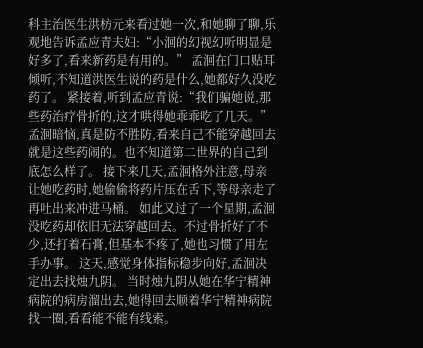科主治医生洪枋元来看过她一次,和她聊了聊,乐观地告诉孟应青夫妇:“小洄的幻视幻听明显是好多了,看来新药是有用的。” 孟洄在门口贴耳倾听,不知道洪医生说的药是什么,她都好久没吃药了。 紧接着,听到孟应青说:“我们骗她说,那些药治疗骨折的,这才哄得她乖乖吃了几天。” 孟洄暗恼,真是防不胜防,看来自己不能穿越回去就是这些药闹的。也不知道第二世界的自己到底怎么样了。 接下来几天,孟洄格外注意,母亲让她吃药时,她偷偷将药片压在舌下,等母亲走了再吐出来冲进马桶。 如此又过了一个星期,孟洄没吃药却依旧无法穿越回去。不过骨折好了不少,还打着石膏,但基本不疼了,她也习惯了用左手办事。 这天,感觉身体指标稳步向好,孟洄决定出去找烛九阴。 当时烛九阴从她在华宁精神病院的病房溜出去,她得回去顺着华宁精神病院找一圈,看看能不能有线索。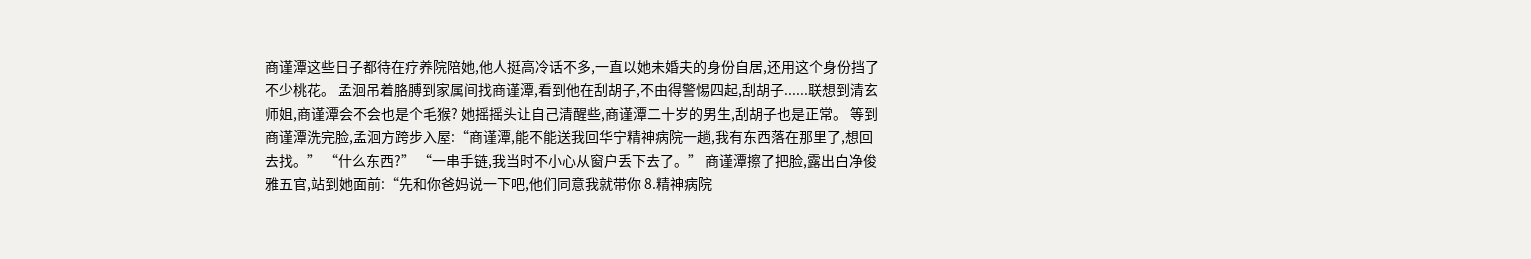商谨潭这些日子都待在疗养院陪她,他人挺高冷话不多,一直以她未婚夫的身份自居,还用这个身份挡了不少桃花。 孟洄吊着胳膊到家属间找商谨潭,看到他在刮胡子,不由得警惕四起,刮胡子......联想到清玄师姐,商谨潭会不会也是个毛猴? 她摇摇头让自己清醒些,商谨潭二十岁的男生,刮胡子也是正常。 等到商谨潭洗完脸,孟洄方跨步入屋:“商谨潭,能不能送我回华宁精神病院一趟,我有东西落在那里了,想回去找。” “什么东西?” “一串手链,我当时不小心从窗户丢下去了。” 商谨潭擦了把脸,露出白净俊雅五官,站到她面前:“先和你爸妈说一下吧,他们同意我就带你 8.精神病院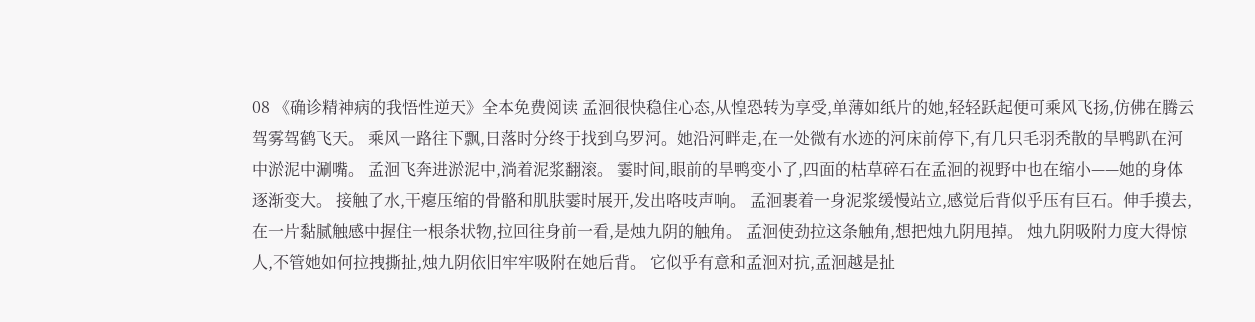08 《确诊精神病的我悟性逆天》全本免费阅读 孟洄很快稳住心态,从惶恐转为享受,单薄如纸片的她,轻轻跃起便可乘风飞扬,仿佛在腾云驾雾驾鹤飞天。 乘风一路往下飘,日落时分终于找到乌罗河。她沿河畔走,在一处微有水迹的河床前停下,有几只毛羽秃散的旱鸭趴在河中淤泥中涮嘴。 孟洄飞奔进淤泥中,淌着泥浆翻滚。 霎时间,眼前的旱鸭变小了,四面的枯草碎石在孟洄的视野中也在缩小——她的身体逐渐变大。 接触了水,干瘪压缩的骨骼和肌肤霎时展开,发出咯吱声响。 孟洄裹着一身泥浆缓慢站立,感觉后背似乎压有巨石。伸手摸去,在一片黏腻触感中握住一根条状物,拉回往身前一看,是烛九阴的触角。 孟洄使劲拉这条触角,想把烛九阴甩掉。 烛九阴吸附力度大得惊人,不管她如何拉拽撕扯,烛九阴依旧牢牢吸附在她后背。 它似乎有意和孟洄对抗,孟洄越是扯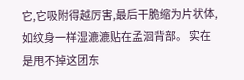它,它吸附得越厉害,最后干脆缩为片状体,如纹身一样湿漉漉贴在孟洄背部。 实在是甩不掉这团东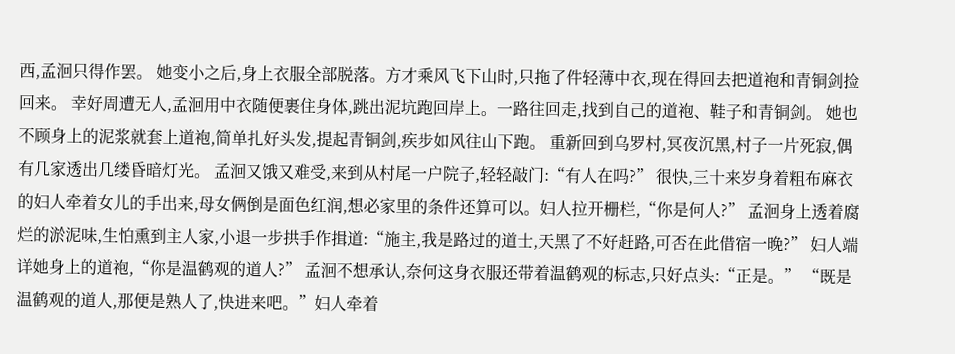西,孟洄只得作罢。 她变小之后,身上衣服全部脱落。方才乘风飞下山时,只拖了件轻薄中衣,现在得回去把道袍和青铜剑捡回来。 幸好周遭无人,孟洄用中衣随便裹住身体,跳出泥坑跑回岸上。一路往回走,找到自己的道袍、鞋子和青铜剑。 她也不顾身上的泥浆就套上道袍,简单扎好头发,提起青铜剑,疾步如风往山下跑。 重新回到乌罗村,冥夜沉黑,村子一片死寂,偶有几家透出几缕昏暗灯光。 孟洄又饿又难受,来到从村尾一户院子,轻轻敲门:“有人在吗?” 很快,三十来岁身着粗布麻衣的妇人牵着女儿的手出来,母女俩倒是面色红润,想必家里的条件还算可以。妇人拉开栅栏,“你是何人?” 孟洄身上透着腐烂的淤泥味,生怕熏到主人家,小退一步拱手作揖道:“施主,我是路过的道士,天黑了不好赶路,可否在此借宿一晚?” 妇人端详她身上的道袍,“你是温鹤观的道人?” 孟洄不想承认,奈何这身衣服还带着温鹤观的标志,只好点头:“正是。” “既是温鹤观的道人,那便是熟人了,快进来吧。”妇人牵着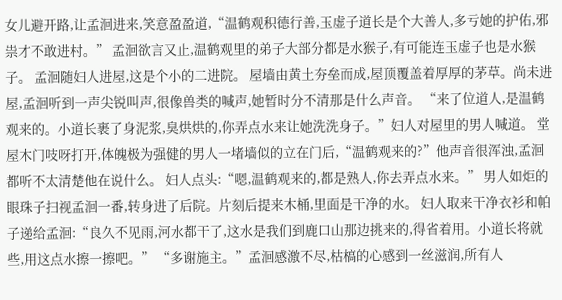女儿避开路,让孟洄进来,笑意盈盈道,“温鹤观积德行善,玉虚子道长是个大善人,多亏她的护佑,邪祟才不敢进村。” 孟洄欲言又止,温鹤观里的弟子大部分都是水猴子,有可能连玉虚子也是水猴子。 孟洄随妇人进屋,这是个小的二进院。 屋墙由黄土夯垒而成,屋顶覆盖着厚厚的茅草。尚未进屋,孟洄听到一声尖锐叫声,很像兽类的喊声,她暂时分不清那是什么声音。 “来了位道人,是温鹤观来的。小道长裹了身泥浆,臭烘烘的,你弄点水来让她洗洗身子。”妇人对屋里的男人喊道。 堂屋木门吱呀打开,体魄极为强健的男人一堵墙似的立在门后,“温鹤观来的?”他声音很浑浊,孟洄都听不太清楚他在说什么。 妇人点头:“嗯,温鹤观来的,都是熟人,你去弄点水来。” 男人如炬的眼珠子扫视孟洄一番,转身进了后院。片刻后提来木桶,里面是干净的水。 妇人取来干净衣衫和帕子递给孟洄:“良久不见雨,河水都干了,这水是我们到鹿口山那边挑来的,得省着用。小道长将就些,用这点水擦一擦吧。” “多谢施主。”孟洄感激不尽,枯槁的心感到一丝滋润,所有人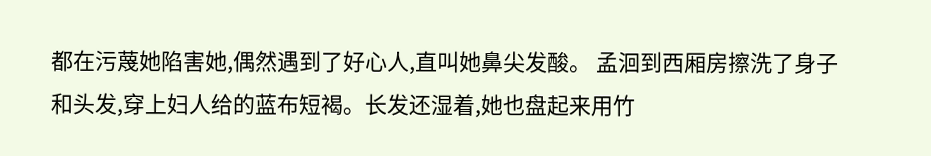都在污蔑她陷害她,偶然遇到了好心人,直叫她鼻尖发酸。 孟洄到西厢房擦洗了身子和头发,穿上妇人给的蓝布短褐。长发还湿着,她也盘起来用竹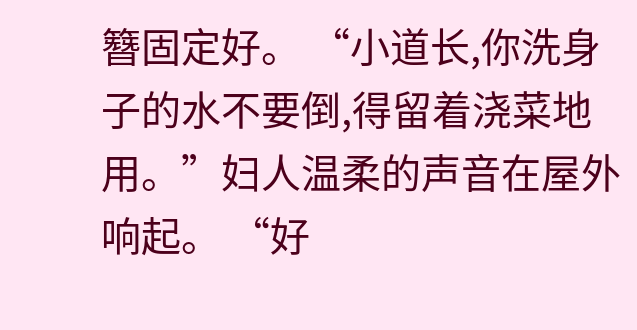簪固定好。 “小道长,你洗身子的水不要倒,得留着浇菜地用。”妇人温柔的声音在屋外响起。 “好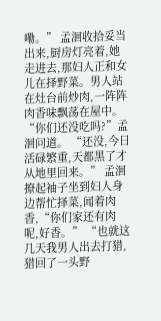嘞。” 孟洄收拾妥当出来,厨房灯亮着,她走进去,那妇人正和女儿在择野菜。男人站在灶台前炒肉,一阵阵肉香味飘荡在屋中。 “你们还没吃吗?”孟洄问道。 “还没,今日活碌繁重,天都黑了才从地里回来。” 孟洄撩起袖子坐到妇人身边帮忙择菜,闻着肉香,“你们家还有肉呢,好香。” “也就这几天我男人出去打猎,猎回了一头野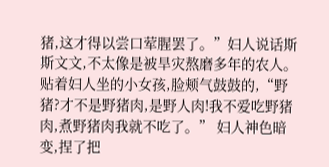猪,这才得以尝口荤腥罢了。”妇人说话斯斯文文,不太像是被旱灾熬磨多年的农人。 贴着妇人坐的小女孩,脸颊气鼓鼓的,“野猪?才不是野猪肉,是野人肉!我不爱吃野猪肉,煮野猪肉我就不吃了。” 妇人神色暗变,捏了把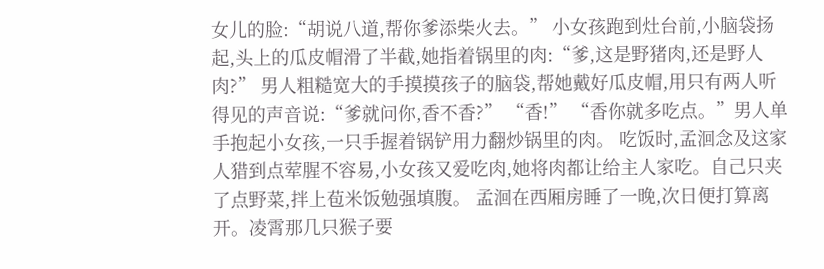女儿的脸:“胡说八道,帮你爹添柴火去。” 小女孩跑到灶台前,小脑袋扬起,头上的瓜皮帽滑了半截,她指着锅里的肉:“爹,这是野猪肉,还是野人肉?” 男人粗糙宽大的手摸摸孩子的脑袋,帮她戴好瓜皮帽,用只有两人听得见的声音说:“爹就问你,香不香?” “香!” “香你就多吃点。”男人单手抱起小女孩,一只手握着锅铲用力翻炒锅里的肉。 吃饭时,孟洄念及这家人猎到点荤腥不容易,小女孩又爱吃肉,她将肉都让给主人家吃。自己只夹了点野菜,拌上苞米饭勉强填腹。 孟洄在西厢房睡了一晚,次日便打算离开。凌霄那几只猴子要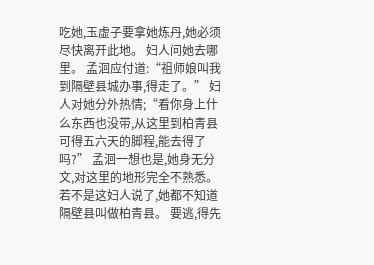吃她,玉虚子要拿她炼丹,她必须尽快离开此地。 妇人问她去哪里。 孟洄应付道:“祖师娘叫我到隔壁县城办事,得走了。” 妇人对她分外热情;“看你身上什么东西也没带,从这里到柏青县可得五六天的脚程,能去得了吗?” 孟洄一想也是,她身无分文,对这里的地形完全不熟悉。若不是这妇人说了,她都不知道隔壁县叫做柏青县。 要逃,得先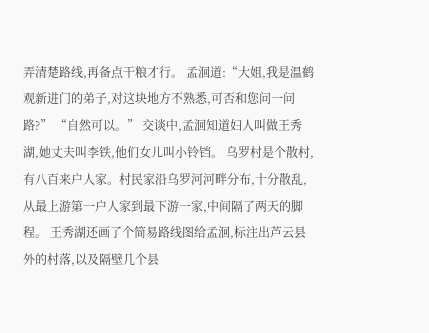弄清楚路线,再备点干粮才行。 孟洄道:“大姐,我是温鹤观新进门的弟子,对这块地方不熟悉,可否和您问一问路?” “自然可以。” 交谈中,孟洄知道妇人叫做王秀湖,她丈夫叫李铁,他们女儿叫小铃铛。 乌罗村是个散村,有八百来户人家。村民家沿乌罗河河畔分布,十分散乱,从最上游第一户人家到最下游一家,中间隔了两天的脚程。 王秀湖还画了个简易路线图给孟洄,标注出芦云县外的村落,以及隔壁几个县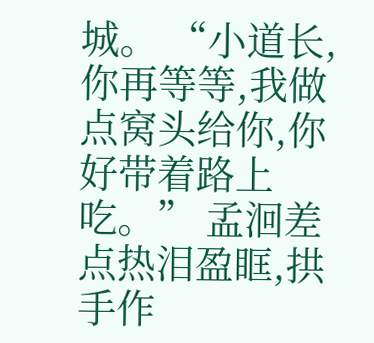城。 “小道长,你再等等,我做点窝头给你,你好带着路上吃。” 孟洄差点热泪盈眶,拱手作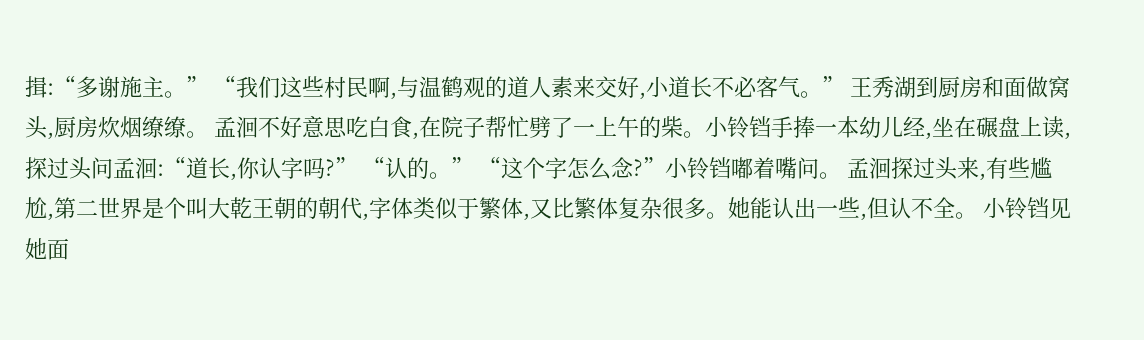揖:“多谢施主。” “我们这些村民啊,与温鹤观的道人素来交好,小道长不必客气。” 王秀湖到厨房和面做窝头,厨房炊烟缭缭。 孟洄不好意思吃白食,在院子帮忙劈了一上午的柴。小铃铛手捧一本幼儿经,坐在碾盘上读,探过头问孟洄:“道长,你认字吗?” “认的。” “这个字怎么念?”小铃铛嘟着嘴问。 孟洄探过头来,有些尴尬,第二世界是个叫大乾王朝的朝代,字体类似于繁体,又比繁体复杂很多。她能认出一些,但认不全。 小铃铛见她面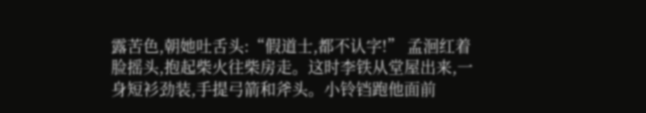露苦色,朝她吐舌头:“假道士,都不认字!” 孟洄红着脸摇头,抱起柴火往柴房走。这时李铁从堂屋出来,一身短衫劲装,手提弓箭和斧头。小铃铛跑他面前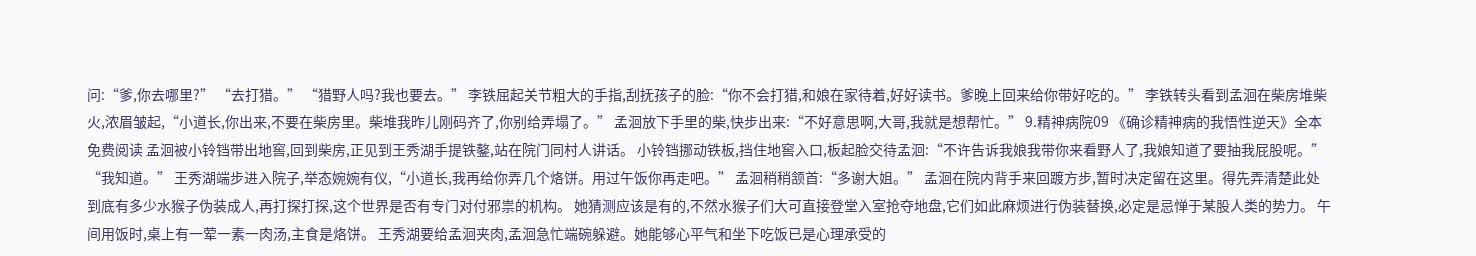问:“爹,你去哪里?” “去打猎。” “猎野人吗?我也要去。” 李铁屈起关节粗大的手指,刮抚孩子的脸:“你不会打猎,和娘在家待着,好好读书。爹晚上回来给你带好吃的。” 李铁转头看到孟洄在柴房堆柴火,浓眉皱起,“小道长,你出来,不要在柴房里。柴堆我昨儿刚码齐了,你别给弄塌了。” 孟洄放下手里的柴,快步出来:“不好意思啊,大哥,我就是想帮忙。” 9.精神病院09 《确诊精神病的我悟性逆天》全本免费阅读 孟洄被小铃铛带出地窖,回到柴房,正见到王秀湖手提铁鏊,站在院门同村人讲话。 小铃铛挪动铁板,挡住地窖入口,板起脸交待孟洄:“不许告诉我娘我带你来看野人了,我娘知道了要抽我屁股呢。” “我知道。” 王秀湖端步进入院子,举态婉婉有仪,“小道长,我再给你弄几个烙饼。用过午饭你再走吧。” 孟洄稍稍颔首:“多谢大姐。” 孟洄在院内背手来回踱方步,暂时决定留在这里。得先弄清楚此处到底有多少水猴子伪装成人,再打探打探,这个世界是否有专门对付邪祟的机构。 她猜测应该是有的,不然水猴子们大可直接登堂入室抢夺地盘,它们如此麻烦进行伪装替换,必定是忌惮于某股人类的势力。 午间用饭时,桌上有一荤一素一肉汤,主食是烙饼。 王秀湖要给孟洄夹肉,孟洄急忙端碗躲避。她能够心平气和坐下吃饭已是心理承受的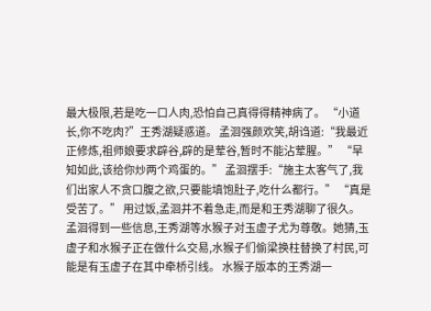最大极限,若是吃一口人肉,恐怕自己真得得精神病了。 “小道长,你不吃肉?”王秀湖疑惑道。 孟洄强颜欢笑,胡诌道:“我最近正修炼,祖师娘要求辟谷,辟的是荤谷,暂时不能沾荤腥。” “早知如此,该给你炒两个鸡蛋的。” 孟洄摆手:“施主太客气了,我们出家人不贪口腹之欲,只要能填饱肚子,吃什么都行。” “真是受苦了。” 用过饭,孟洄并不着急走,而是和王秀湖聊了很久。 孟洄得到一些信息,王秀湖等水猴子对玉虚子尤为尊敬。她猜,玉虚子和水猴子正在做什么交易,水猴子们偷梁换柱替换了村民,可能是有玉虚子在其中牵桥引线。 水猴子版本的王秀湖一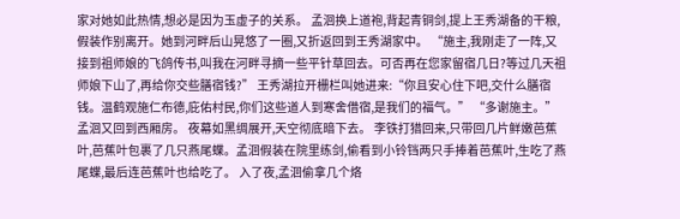家对她如此热情,想必是因为玉虚子的关系。 孟洄换上道袍,背起青铜剑,提上王秀湖备的干粮,假装作别离开。她到河畔后山晃悠了一圈,又折返回到王秀湖家中。 “施主,我刚走了一阵,又接到祖师娘的飞鸽传书,叫我在河畔寻摘一些平针草回去。可否再在您家留宿几日?等过几天祖师娘下山了,再给你交些膳宿钱?” 王秀湖拉开栅栏叫她进来:“你且安心住下吧,交什么膳宿钱。温鹤观施仁布德,庇佑村民,你们这些道人到寒舍借宿,是我们的福气。” “多谢施主。”孟洄又回到西厢房。 夜幕如黑绸展开,天空彻底暗下去。 李铁打猎回来,只带回几片鲜嫩芭蕉叶,芭蕉叶包裹了几只燕尾蝶。孟洄假装在院里练剑,偷看到小铃铛两只手捧着芭蕉叶,生吃了燕尾蝶,最后连芭蕉叶也给吃了。 入了夜,孟洄偷拿几个烙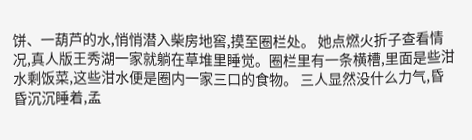饼、一葫芦的水,悄悄潜入柴房地窖,摸至圈栏处。 她点燃火折子查看情况,真人版王秀湖一家就躺在草堆里睡觉。圈栏里有一条横槽,里面是些泔水剩饭菜,这些泔水便是圈内一家三口的食物。 三人显然没什么力气,昏昏沉沉睡着,孟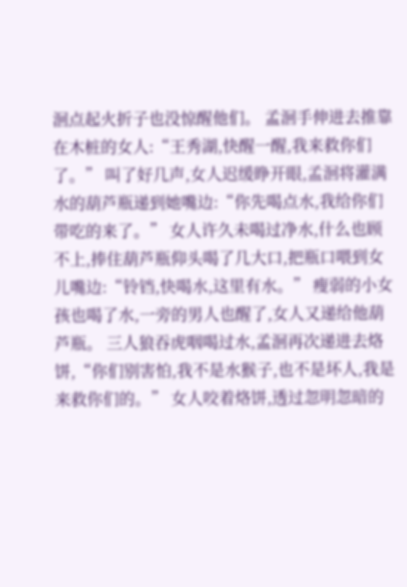洄点起火折子也没惊醒他们。 孟洄手伸进去推靠在木桩的女人:“王秀湖,快醒一醒,我来救你们了。” 叫了好几声,女人迟缓睁开眼,孟洄将灌满水的葫芦瓶递到她嘴边:“你先喝点水,我给你们带吃的来了。” 女人许久未喝过净水,什么也顾不上,捧住葫芦瓶仰头喝了几大口,把瓶口喂到女儿嘴边:“铃铛,快喝水,这里有水。” 瘦弱的小女孩也喝了水,一旁的男人也醒了,女人又递给他葫芦瓶。 三人狼吞虎咽喝过水,孟洄再次递进去烙饼,“你们别害怕,我不是水猴子,也不是坏人,我是来救你们的。” 女人咬着烙饼,透过忽明忽暗的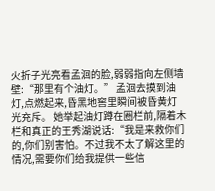火折子光亮看孟洄的脸,弱弱指向左侧墙壁:“那里有个油灯。” 孟洄去摸到油灯,点燃起来,昏黑地窖里瞬间被昏黄灯光充斥。 她举起油灯蹲在圈栏前,隔着木栏和真正的王秀湖说话:“我是来救你们的,你们别害怕。不过我不太了解这里的情况,需要你们给我提供一些信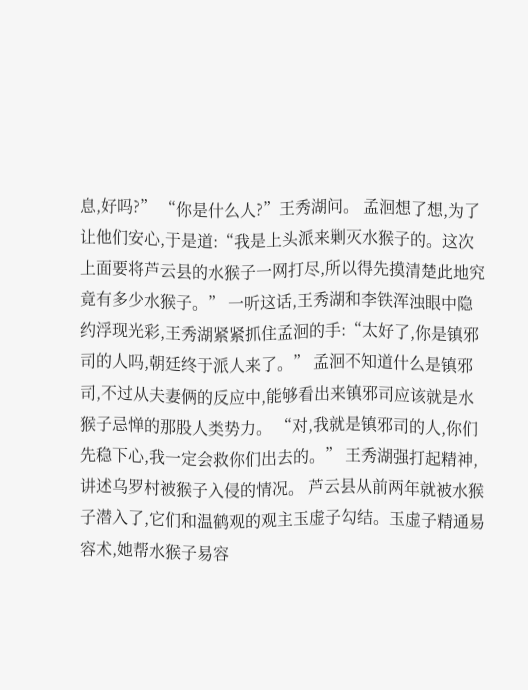息,好吗?” “你是什么人?”王秀湖问。 孟洄想了想,为了让他们安心,于是道:“我是上头派来剿灭水猴子的。这次上面要将芦云县的水猴子一网打尽,所以得先摸清楚此地究竟有多少水猴子。” 一听这话,王秀湖和李铁浑浊眼中隐约浮现光彩,王秀湖紧紧抓住孟洄的手:“太好了,你是镇邪司的人吗,朝廷终于派人来了。” 孟洄不知道什么是镇邪司,不过从夫妻俩的反应中,能够看出来镇邪司应该就是水猴子忌惮的那股人类势力。 “对,我就是镇邪司的人,你们先稳下心,我一定会救你们出去的。” 王秀湖强打起精神,讲述乌罗村被猴子入侵的情况。 芦云县从前两年就被水猴子潜入了,它们和温鹤观的观主玉虚子勾结。玉虚子精通易容术,她帮水猴子易容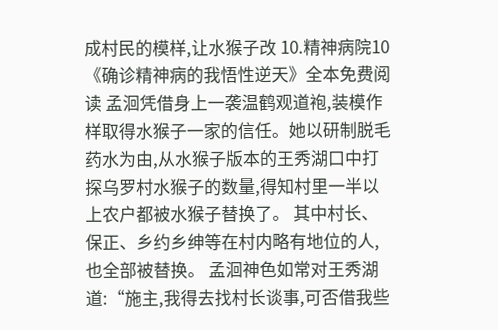成村民的模样,让水猴子改 10.精神病院10 《确诊精神病的我悟性逆天》全本免费阅读 孟洄凭借身上一袭温鹤观道袍,装模作样取得水猴子一家的信任。她以研制脱毛药水为由,从水猴子版本的王秀湖口中打探乌罗村水猴子的数量,得知村里一半以上农户都被水猴子替换了。 其中村长、保正、乡约乡绅等在村内略有地位的人,也全部被替换。 孟洄神色如常对王秀湖道:“施主,我得去找村长谈事,可否借我些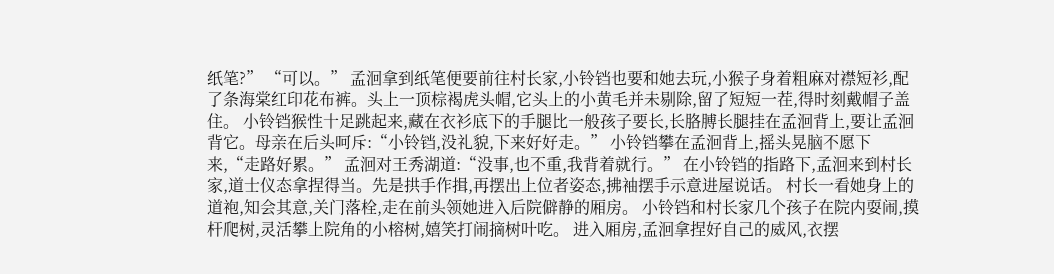纸笔?” “可以。” 孟洄拿到纸笔便要前往村长家,小铃铛也要和她去玩,小猴子身着粗麻对襟短衫,配了条海棠红印花布裤。头上一顶棕褐虎头帽,它头上的小黄毛并未剔除,留了短短一茬,得时刻戴帽子盖住。 小铃铛猴性十足跳起来,藏在衣衫底下的手腿比一般孩子要长,长胳膊长腿挂在孟洄背上,要让孟洄背它。母亲在后头呵斥:“小铃铛,没礼貌,下来好好走。” 小铃铛攀在孟洄背上,摇头晃脑不愿下来,“走路好累。” 孟洄对王秀湖道:“没事,也不重,我背着就行。” 在小铃铛的指路下,孟洄来到村长家,道士仪态拿捏得当。先是拱手作揖,再摆出上位者姿态,拂袖摆手示意进屋说话。 村长一看她身上的道袍,知会其意,关门落栓,走在前头领她进入后院僻静的厢房。 小铃铛和村长家几个孩子在院内耍闹,摸杆爬树,灵活攀上院角的小榕树,嬉笑打闹摘树叶吃。 进入厢房,孟洄拿捏好自己的威风,衣摆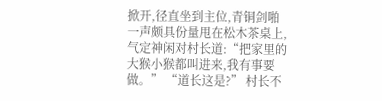掀开,径直坐到主位,青铜剑啪一声颇具份量甩在松木茶桌上,气定神闲对村长道:“把家里的大猴小猴都叫进来,我有事要做。” “道长这是?” 村长不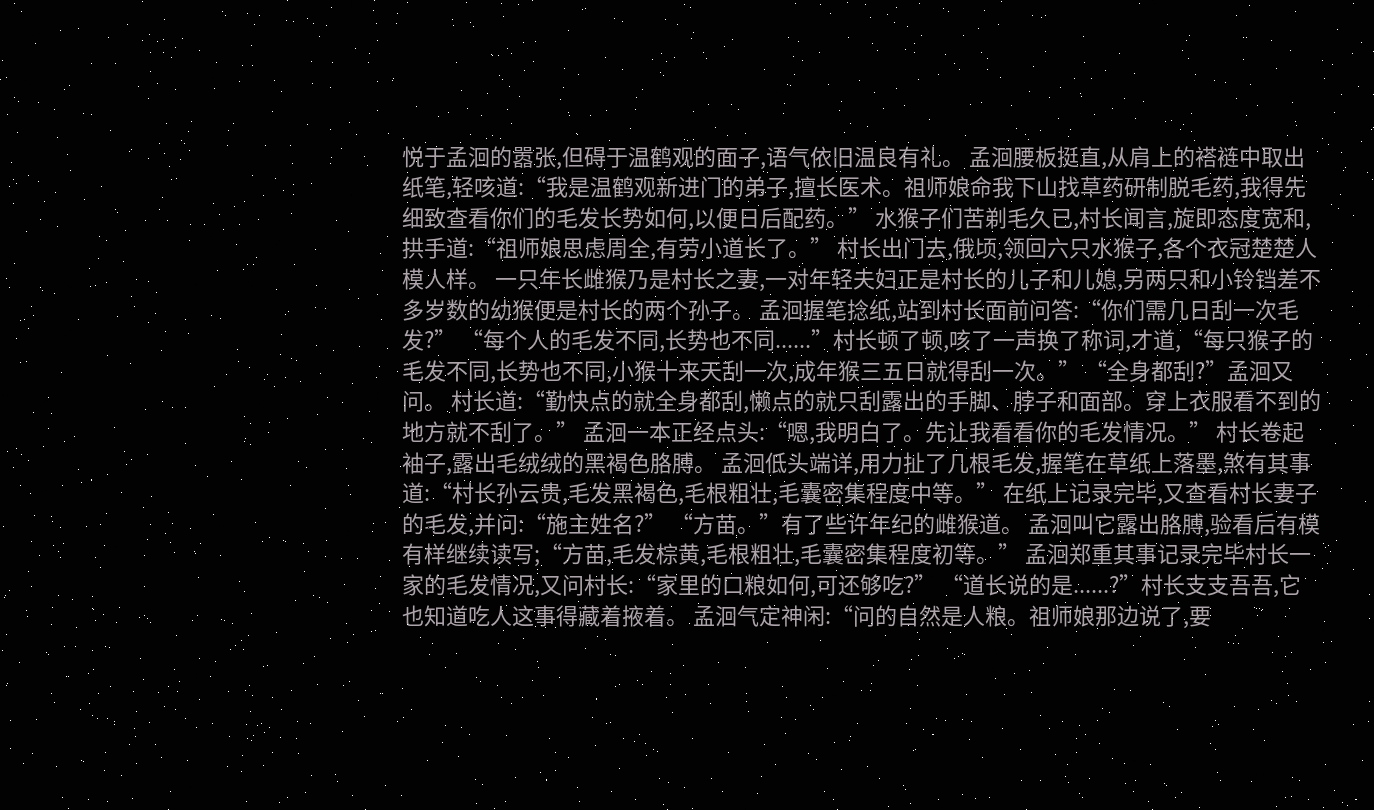悦于孟洄的嚣张,但碍于温鹤观的面子,语气依旧温良有礼。 孟洄腰板挺直,从肩上的褡裢中取出纸笔,轻咳道:“我是温鹤观新进门的弟子,擅长医术。祖师娘命我下山找草药研制脱毛药,我得先细致查看你们的毛发长势如何,以便日后配药。” 水猴子们苦剃毛久已,村长闻言,旋即态度宽和,拱手道:“祖师娘思虑周全,有劳小道长了。” 村长出门去,俄顷,领回六只水猴子,各个衣冠楚楚人模人样。 一只年长雌猴乃是村长之妻,一对年轻夫妇正是村长的儿子和儿媳,另两只和小铃铛差不多岁数的幼猴便是村长的两个孙子。 孟洄握笔捻纸,站到村长面前问答:“你们需几日刮一次毛发?” “每个人的毛发不同,长势也不同......”村长顿了顿,咳了一声换了称词,才道,“每只猴子的毛发不同,长势也不同,小猴十来天刮一次,成年猴三五日就得刮一次。” “全身都刮?”孟洄又问。 村长道:“勤快点的就全身都刮,懒点的就只刮露出的手脚、脖子和面部。穿上衣服看不到的地方就不刮了。” 孟洄一本正经点头:“嗯,我明白了。先让我看看你的毛发情况。” 村长卷起袖子,露出毛绒绒的黑褐色胳膊。 孟洄低头端详,用力扯了几根毛发,握笔在草纸上落墨,煞有其事道:“村长孙云贵,毛发黑褐色,毛根粗壮,毛囊密集程度中等。” 在纸上记录完毕,又查看村长妻子的毛发,并问:“施主姓名?” “方苗。”有了些许年纪的雌猴道。 孟洄叫它露出胳膊,验看后有模有样继续读写;“方苗,毛发棕黄,毛根粗壮,毛囊密集程度初等。” 孟洄郑重其事记录完毕村长一家的毛发情况,又问村长:“家里的口粮如何,可还够吃?” “道长说的是......?”村长支支吾吾,它也知道吃人这事得藏着掖着。 孟洄气定神闲:“问的自然是人粮。祖师娘那边说了,要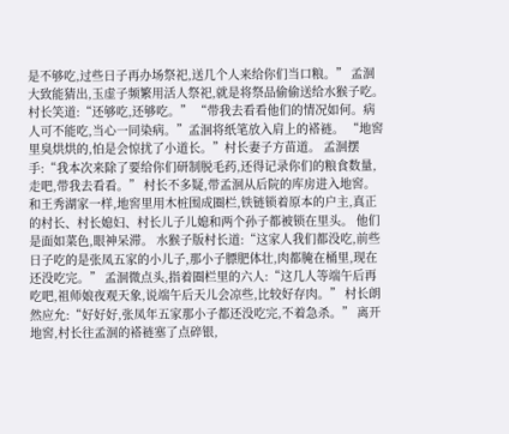是不够吃,过些日子再办场祭祀,送几个人来给你们当口粮。” 孟洄大致能猜出,玉虚子频繁用活人祭祀,就是将祭品偷偷送给水猴子吃。 村长笑道:“还够吃,还够吃。” “带我去看看他们的情况如何。病人可不能吃,当心一同染病。”孟洄将纸笔放入肩上的褡裢。 “地窖里臭烘烘的,怕是会惊扰了小道长。”村长妻子方苗道。 孟洄摆手:“我本次来除了要给你们研制脱毛药,还得记录你们的粮食数量,走吧,带我去看看。” 村长不多疑,带孟洄从后院的库房进入地窖。 和王秀湖家一样,地窖里用木桩围成圈栏,铁链锁着原本的户主,真正的村长、村长媳妇、村长儿子儿媳和两个孙子都被锁在里头。 他们是面如菜色,眼神呆滞。 水猴子版村长道:“这家人我们都没吃,前些日子吃的是张凤五家的小儿子,那小子膘肥体壮,肉都腌在桶里,现在还没吃完。” 孟洄微点头,指着圈栏里的六人:“这几人等端午后再吃吧,祖师娘夜观天象,说端午后天儿会凉些,比较好存肉。” 村长朗然应允:“好好好,张凤年五家那小子都还没吃完,不着急杀。” 离开地窖,村长往孟洄的褡裢塞了点碎银,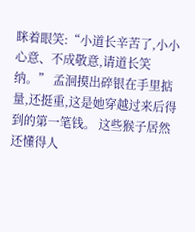眯着眼笑:“小道长辛苦了,小小心意、不成敬意,请道长笑纳。” 孟洄摸出碎银在手里掂量,还挺重,这是她穿越过来后得到的第一笔钱。 这些猴子居然还懂得人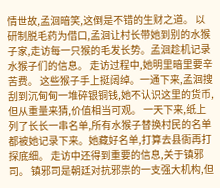情世故,孟洄暗笑,这倒是不错的生财之道。 以研制脱毛药为借口,孟洄让村长带她到别的水猴子家,走访每一只猴的毛发长势。孟洄趁机记录水猴子们的信息。 走访过程中,她明里暗里要辛苦费。 这些猴子手上挺阔绰。一通下来,孟洄搜刮到沉甸甸一堆碎银铜钱,她不认识这里的货币,但从重量来猜,价值相当可观。 一天下来,纸上列了长长一串名单,所有水猴子替换村民的名单都被她记录下来。她藏好名单,打算去县衙再打探底细。 走访中还得到重要的信息,关于镇邪司。 镇邪司是朝廷对抗邪祟的一支强大机构,但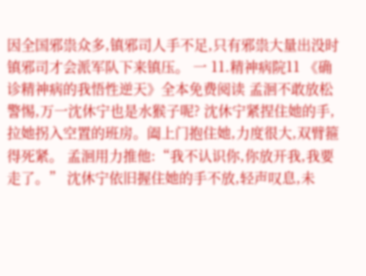因全国邪祟众多,镇邪司人手不足,只有邪祟大量出没时镇邪司才会派军队下来镇压。 一 11.精神病院11 《确诊精神病的我悟性逆天》全本免费阅读 孟洄不敢放松警惕,万一沈休宁也是水猴子呢? 沈休宁紧捏住她的手,拉她拐入空置的班房。阖上门抱住她,力度很大,双臂箍得死紧。 孟洄用力推他:“我不认识你,你放开我,我要走了。” 沈休宁依旧握住她的手不放,轻声叹息,未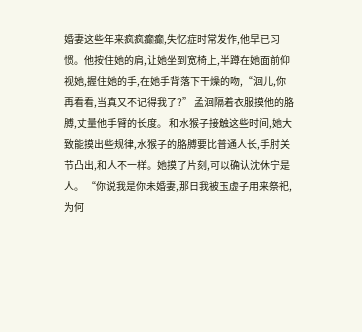婚妻这些年来疯疯癫癫,失忆症时常发作,他早已习惯。他按住她的肩,让她坐到宽椅上,半蹲在她面前仰视她,握住她的手,在她手背落下干燥的吻,“洄儿,你再看看,当真又不记得我了?” 孟洄隔着衣服摸他的胳膊,丈量他手臂的长度。 和水猴子接触这些时间,她大致能摸出些规律,水猴子的胳膊要比普通人长,手肘关节凸出,和人不一样。她摸了片刻,可以确认沈休宁是人。 “你说我是你未婚妻,那日我被玉虚子用来祭祀,为何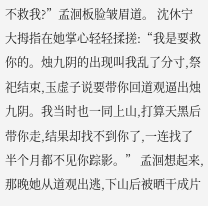不救我?”孟洄板脸皱眉道。 沈休宁大拇指在她掌心轻轻揉搓:“我是要救你的。烛九阴的出现叫我乱了分寸,祭祀结束,玉虚子说要带你回道观逼出烛九阴。我当时也一同上山,打算天黑后带你走,结果却找不到你了,一连找了半个月都不见你踪影。” 孟洄想起来,那晚她从道观出逃,下山后被晒干成片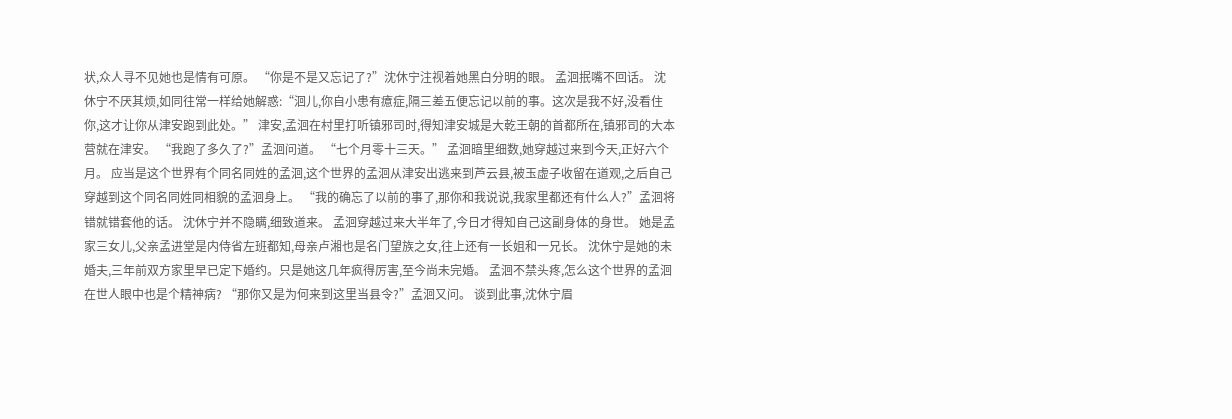状,众人寻不见她也是情有可原。 “你是不是又忘记了?”沈休宁注视着她黑白分明的眼。 孟洄抿嘴不回话。 沈休宁不厌其烦,如同往常一样给她解惑:“洄儿,你自小患有癔症,隔三差五便忘记以前的事。这次是我不好,没看住你,这才让你从津安跑到此处。” 津安,孟洄在村里打听镇邪司时,得知津安城是大乾王朝的首都所在,镇邪司的大本营就在津安。 “我跑了多久了?”孟洄问道。 “七个月零十三天。” 孟洄暗里细数,她穿越过来到今天,正好六个月。 应当是这个世界有个同名同姓的孟洄,这个世界的孟洄从津安出逃来到芦云县,被玉虚子收留在道观,之后自己穿越到这个同名同姓同相貌的孟洄身上。 “我的确忘了以前的事了,那你和我说说,我家里都还有什么人?”孟洄将错就错套他的话。 沈休宁并不隐瞒,细致道来。 孟洄穿越过来大半年了,今日才得知自己这副身体的身世。 她是孟家三女儿,父亲孟进堂是内侍省左班都知,母亲卢湘也是名门望族之女,往上还有一长姐和一兄长。 沈休宁是她的未婚夫,三年前双方家里早已定下婚约。只是她这几年疯得厉害,至今尚未完婚。 孟洄不禁头疼,怎么这个世界的孟洄在世人眼中也是个精神病? “那你又是为何来到这里当县令?”孟洄又问。 谈到此事,沈休宁眉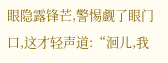眼隐露锋芒,警惕觑了眼门口,这才轻声道:“洄儿,我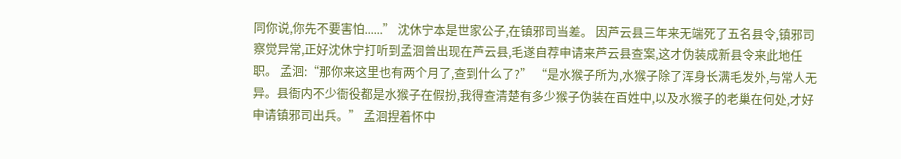同你说,你先不要害怕......” 沈休宁本是世家公子,在镇邪司当差。 因芦云县三年来无端死了五名县令,镇邪司察觉异常,正好沈休宁打听到孟洄曾出现在芦云县,毛遂自荐申请来芦云县查案,这才伪装成新县令来此地任职。 孟洄:“那你来这里也有两个月了,查到什么了?” “是水猴子所为,水猴子除了浑身长满毛发外,与常人无异。县衙内不少衙役都是水猴子在假扮,我得查清楚有多少猴子伪装在百姓中,以及水猴子的老巢在何处,才好申请镇邪司出兵。” 孟洄捏着怀中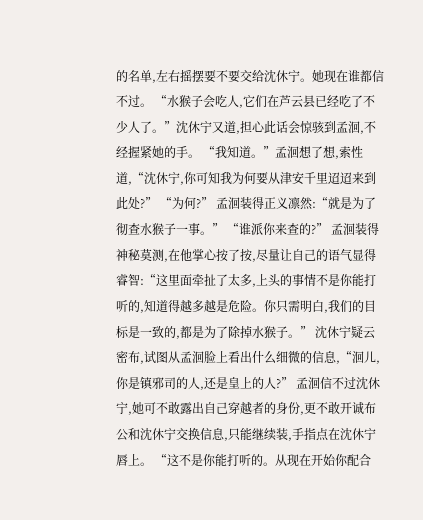的名单,左右摇摆要不要交给沈休宁。她现在谁都信不过。 “水猴子会吃人,它们在芦云县已经吃了不少人了。”沈休宁又道,担心此话会惊骇到孟洄,不经握紧她的手。 “我知道。”孟洄想了想,索性道,“沈休宁,你可知我为何要从津安千里迢迢来到此处?” “为何?” 孟洄装得正义凛然:“就是为了彻查水猴子一事。” “谁派你来查的?” 孟洄装得神秘莫测,在他掌心按了按,尽量让自己的语气显得睿智:“这里面牵扯了太多,上头的事情不是你能打听的,知道得越多越是危险。你只需明白,我们的目标是一致的,都是为了除掉水猴子。” 沈休宁疑云密布,试图从孟洄脸上看出什么细微的信息,“洄儿,你是镇邪司的人,还是皇上的人?” 孟洄信不过沈休宁,她可不敢露出自己穿越者的身份,更不敢开诚布公和沈休宁交换信息,只能继续装,手指点在沈休宁唇上。 “这不是你能打听的。从现在开始你配合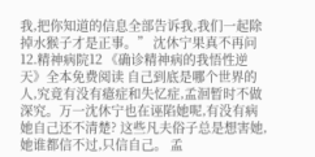我,把你知道的信息全部告诉我,我们一起除掉水猴子才是正事。” 沈休宁果真不再问 12.精神病院12 《确诊精神病的我悟性逆天》全本免费阅读 自己到底是哪个世界的人,究竟有没有癔症和失忆症,孟洄暂时不做深究。万一沈休宁也在诬陷她呢,有没有病她自己还不清楚? 这些凡夫俗子总是想害她,她谁都信不过,只信自己。 孟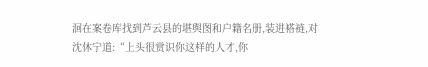洄在案卷库找到芦云县的堪舆图和户籍名册,装进褡裢,对沈休宁道:“上头很赏识你这样的人才,你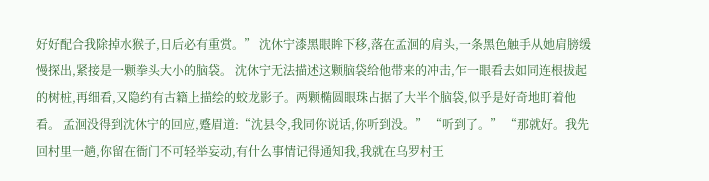好好配合我除掉水猴子,日后必有重赏。” 沈休宁漆黑眼眸下移,落在孟洄的肩头,一条黑色触手从她肩膀缓慢探出,紧接是一颗拳头大小的脑袋。 沈休宁无法描述这颗脑袋给他带来的冲击,乍一眼看去如同连根拔起的树桩,再细看,又隐约有古籍上描绘的蛟龙影子。两颗椭圆眼珠占据了大半个脑袋,似乎是好奇地盯着他看。 孟洄没得到沈休宁的回应,蹙眉道:“沈县令,我同你说话,你听到没。” “听到了。” “那就好。我先回村里一趟,你留在衙门不可轻举妄动,有什么事情记得通知我,我就在乌罗村王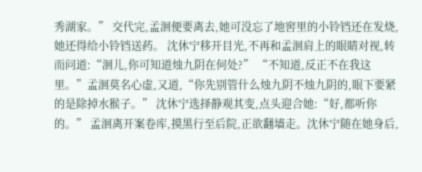秀湖家。” 交代完,孟洄便要离去,她可没忘了地窖里的小铃铛还在发烧,她还得给小铃铛送药。 沈休宁移开目光,不再和孟洄肩上的眼睛对视,转而问道:“洄儿,你可知道烛九阴在何处?” “不知道,反正不在我这里。”孟洄莫名心虚,又道,“你先别管什么烛九阴不烛九阴的,眼下要紧的是除掉水猴子。” 沈休宁选择静观其变,点头迎合她:“好,都听你的。” 孟洄离开案卷库,摸黑行至后院,正欲翻墙走。沈休宁随在她身后,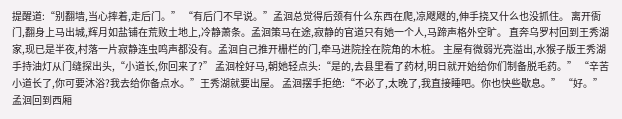提醒道:“别翻墙,当心摔着,走后门。” “有后门不早说。”孟洄总觉得后颈有什么东西在爬,凉飕飕的,伸手挠又什么也没抓住。 离开衙门,翻身上马出城,辉月如盐铺在荒败土地上,冷静萧条。孟洄策马在途,寂静的官道只有她一个人,马蹄声格外空旷。 直奔乌罗村回到王秀湖家,现已是半夜,村落一片寂静连虫鸣声都没有。孟洄自己推开栅栏的门,牵马进院拴在院角的木桩。 主屋有微弱光亮溢出,水猴子版王秀湖手持油灯从门缝探出头,“小道长,你回来了?” 孟洄栓好马,朝她轻点头:“是的,去县里看了药材,明日就开始给你们制备脱毛药。” “辛苦小道长了,你可要沐浴?我去给你备点水。”王秀湖就要出屋。 孟洄摆手拒绝:“不必了,太晚了,我直接睡吧。你也快些歇息。” “好。” 孟洄回到西厢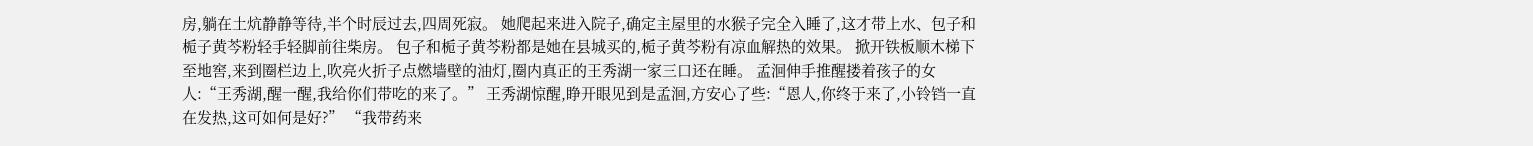房,躺在土炕静静等待,半个时辰过去,四周死寂。 她爬起来进入院子,确定主屋里的水猴子完全入睡了,这才带上水、包子和栀子黄芩粉轻手轻脚前往柴房。 包子和栀子黄芩粉都是她在县城买的,栀子黄芩粉有凉血解热的效果。 掀开铁板顺木梯下至地窖,来到圈栏边上,吹亮火折子点燃墙壁的油灯,圈内真正的王秀湖一家三口还在睡。 孟洄伸手推醒搂着孩子的女人:“王秀湖,醒一醒,我给你们带吃的来了。” 王秀湖惊醒,睁开眼见到是孟洄,方安心了些:“恩人,你终于来了,小铃铛一直在发热,这可如何是好?” “我带药来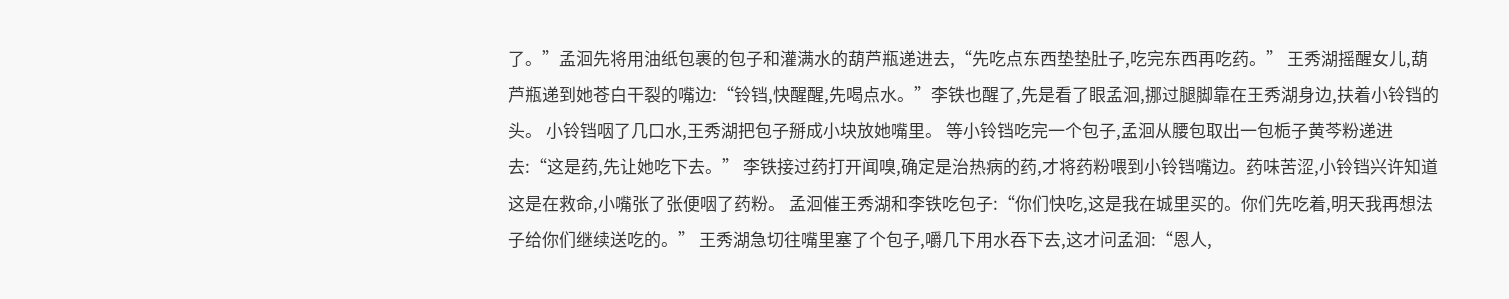了。”孟洄先将用油纸包裹的包子和灌满水的葫芦瓶递进去,“先吃点东西垫垫肚子,吃完东西再吃药。” 王秀湖摇醒女儿,葫芦瓶递到她苍白干裂的嘴边:“铃铛,快醒醒,先喝点水。”李铁也醒了,先是看了眼孟洄,挪过腿脚靠在王秀湖身边,扶着小铃铛的头。 小铃铛咽了几口水,王秀湖把包子掰成小块放她嘴里。 等小铃铛吃完一个包子,孟洄从腰包取出一包栀子黄芩粉递进去:“这是药,先让她吃下去。” 李铁接过药打开闻嗅,确定是治热病的药,才将药粉喂到小铃铛嘴边。药味苦涩,小铃铛兴许知道这是在救命,小嘴张了张便咽了药粉。 孟洄催王秀湖和李铁吃包子:“你们快吃,这是我在城里买的。你们先吃着,明天我再想法子给你们继续送吃的。” 王秀湖急切往嘴里塞了个包子,嚼几下用水吞下去,这才问孟洄:“恩人,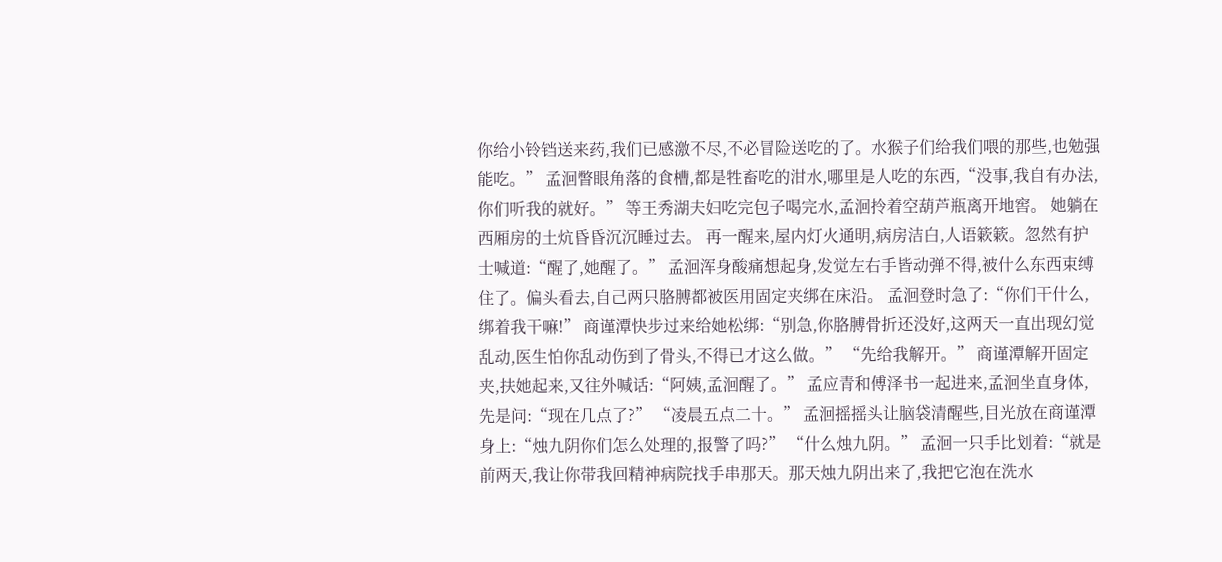你给小铃铛送来药,我们已感激不尽,不必冒险送吃的了。水猴子们给我们喂的那些,也勉强能吃。” 孟洄瞥眼角落的食槽,都是牲畜吃的泔水,哪里是人吃的东西,“没事,我自有办法,你们听我的就好。” 等王秀湖夫妇吃完包子喝完水,孟洄拎着空葫芦瓶离开地窖。 她躺在西厢房的土炕昏昏沉沉睡过去。 再一醒来,屋内灯火通明,病房洁白,人语簌簌。忽然有护士喊道:“醒了,她醒了。” 孟洄浑身酸痛想起身,发觉左右手皆动弹不得,被什么东西束缚住了。偏头看去,自己两只胳膊都被医用固定夹绑在床沿。 孟洄登时急了:“你们干什么,绑着我干嘛!” 商谨潭快步过来给她松绑:“别急,你胳膊骨折还没好,这两天一直出现幻觉乱动,医生怕你乱动伤到了骨头,不得已才这么做。” “先给我解开。” 商谨潭解开固定夹,扶她起来,又往外喊话:“阿姨,孟洄醒了。” 孟应青和傅泽书一起进来,孟洄坐直身体,先是问:“现在几点了?” “凌晨五点二十。” 孟洄摇摇头让脑袋清醒些,目光放在商谨潭身上:“烛九阴你们怎么处理的,报警了吗?” “什么烛九阴。” 孟洄一只手比划着:“就是前两天,我让你带我回精神病院找手串那天。那天烛九阴出来了,我把它泡在洗水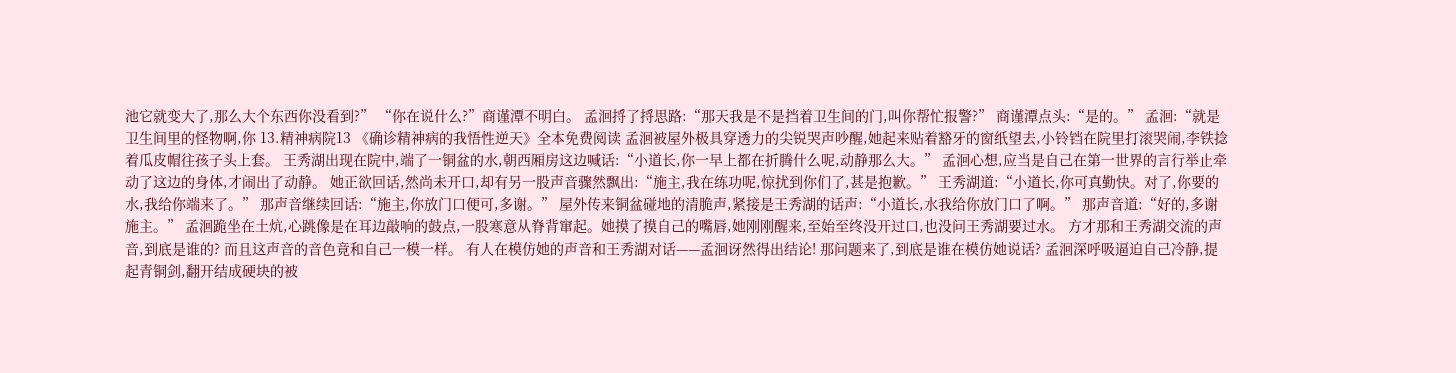池它就变大了,那么大个东西你没看到?” “你在说什么?”商谨潭不明白。 孟洄捋了捋思路:“那天我是不是挡着卫生间的门,叫你帮忙报警?” 商谨潭点头:“是的。” 孟洄:“就是卫生间里的怪物啊,你 13.精神病院13 《确诊精神病的我悟性逆天》全本免费阅读 孟洄被屋外极具穿透力的尖锐哭声吵醒,她起来贴着豁牙的窗纸望去,小铃铛在院里打滚哭闹,李铁捻着瓜皮帽往孩子头上套。 王秀湖出现在院中,端了一铜盆的水,朝西厢房这边喊话:“小道长,你一早上都在折腾什么呢,动静那么大。” 孟洄心想,应当是自己在第一世界的言行举止牵动了这边的身体,才闹出了动静。 她正欲回话,然尚未开口,却有另一股声音骤然飘出:“施主,我在练功呢,惊扰到你们了,甚是抱歉。” 王秀湖道:“小道长,你可真勤快。对了,你要的水,我给你端来了。” 那声音继续回话:“施主,你放门口便可,多谢。” 屋外传来铜盆碰地的清脆声,紧接是王秀湖的话声:“小道长,水我给你放门口了啊。” 那声音道:“好的,多谢施主。” 孟洄跪坐在土炕,心跳像是在耳边敲响的鼓点,一股寒意从脊背窜起。她摸了摸自己的嘴唇,她刚刚醒来,至始至终没开过口,也没问王秀湖要过水。 方才那和王秀湖交流的声音,到底是谁的? 而且这声音的音色竟和自己一模一样。 有人在模仿她的声音和王秀湖对话——孟洄讶然得出结论! 那问题来了,到底是谁在模仿她说话? 孟洄深呼吸逼迫自己冷静,提起青铜剑,翻开结成硬块的被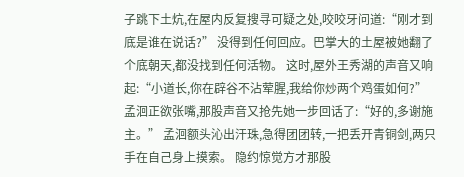子跳下土炕,在屋内反复搜寻可疑之处,咬咬牙问道:“刚才到底是谁在说话?” 没得到任何回应。巴掌大的土屋被她翻了个底朝天,都没找到任何活物。 这时,屋外王秀湖的声音又响起:“小道长,你在辟谷不沾荤腥,我给你炒两个鸡蛋如何?” 孟洄正欲张嘴,那股声音又抢先她一步回话了:“好的,多谢施主。” 孟洄额头沁出汗珠,急得团团转,一把丢开青铜剑,两只手在自己身上摸索。 隐约惊觉方才那股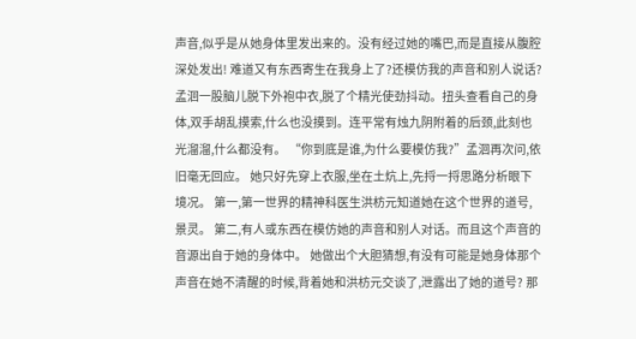声音,似乎是从她身体里发出来的。没有经过她的嘴巴,而是直接从腹腔深处发出! 难道又有东西寄生在我身上了?还模仿我的声音和别人说话? 孟洄一股脑儿脱下外袍中衣,脱了个精光使劲抖动。扭头查看自己的身体,双手胡乱摸索,什么也没摸到。连平常有烛九阴附着的后颈,此刻也光溜溜,什么都没有。 “你到底是谁,为什么要模仿我?”孟洄再次问,依旧毫无回应。 她只好先穿上衣服,坐在土炕上,先捋一捋思路分析眼下境况。 第一,第一世界的精神科医生洪枋元知道她在这个世界的道号,景灵。 第二,有人或东西在模仿她的声音和别人对话。而且这个声音的音源出自于她的身体中。 她做出个大胆猜想,有没有可能是她身体那个声音在她不清醒的时候,背着她和洪枋元交谈了,泄露出了她的道号? 那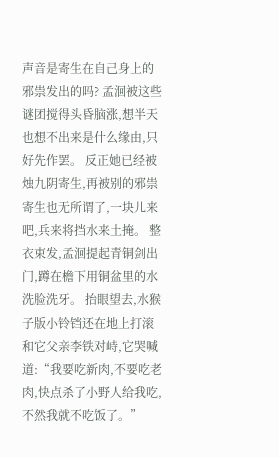声音是寄生在自己身上的邪祟发出的吗? 孟洄被这些谜团搅得头昏脑涨,想半天也想不出来是什么缘由,只好先作罢。 反正她已经被烛九阴寄生,再被别的邪祟寄生也无所谓了,一块儿来吧,兵来将挡水来土掩。 整衣束发,孟洄提起青铜剑出门,蹲在檐下用铜盆里的水洗脸洗牙。 抬眼望去,水猴子版小铃铛还在地上打滚和它父亲李铁对峙,它哭喊道:“我要吃新肉,不要吃老肉,快点杀了小野人给我吃,不然我就不吃饭了。”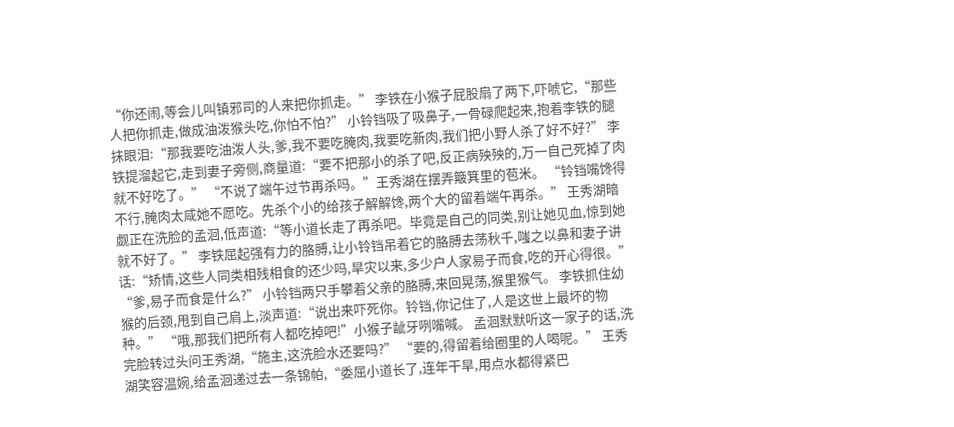“你还闹,等会儿叫镇邪司的人来把你抓走。” 李铁在小猴子屁股扇了两下,吓唬它,“那些人把你抓走,做成油泼猴头吃,你怕不怕?” 小铃铛吸了吸鼻子,一骨碌爬起来,抱着李铁的腿抹眼泪:“那我要吃油泼人头,爹,我不要吃腌肉,我要吃新肉,我们把小野人杀了好不好?” 李铁提溜起它,走到妻子旁侧,商量道:“要不把那小的杀了吧,反正病殃殃的,万一自己死掉了肉就不好吃了。” “不说了端午过节再杀吗。”王秀湖在摆弄簸箕里的苞米。 “铃铛嘴馋得不行,腌肉太咸她不愿吃。先杀个小的给孩子解解馋,两个大的留着端午再杀。” 王秀湖暗觑正在洗脸的孟洄,低声道:“等小道长走了再杀吧。毕竟是自己的同类,别让她见血,惊到她就不好了。” 李铁屈起强有力的胳膊,让小铃铛吊着它的胳膊去荡秋千,嗤之以鼻和妻子讲话:“矫情,这些人同类相残相食的还少吗,旱灾以来,多少户人家易子而食,吃的开心得很。” “爹,易子而食是什么?” 小铃铛两只手攀着父亲的胳膊,来回晃荡,猴里猴气。 李铁抓住幼猴的后颈,甩到自己肩上,淡声道:“说出来吓死你。铃铛,你记住了,人是这世上最坏的物种。” “哦,那我们把所有人都吃掉吧!”小猴子龇牙咧嘴喊。 孟洄默默听这一家子的话,洗完脸转过头问王秀湖,“施主,这洗脸水还要吗?” “要的,得留着给圈里的人喝呢。” 王秀湖笑容温婉,给孟洄递过去一条锦帕,“委屈小道长了,连年干旱,用点水都得紧巴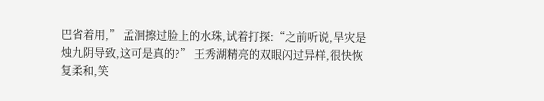巴省着用,” 孟洄擦过脸上的水珠,试着打探:“之前听说,旱灾是烛九阴导致,这可是真的?” 王秀湖精亮的双眼闪过异样,很快恢复柔和,笑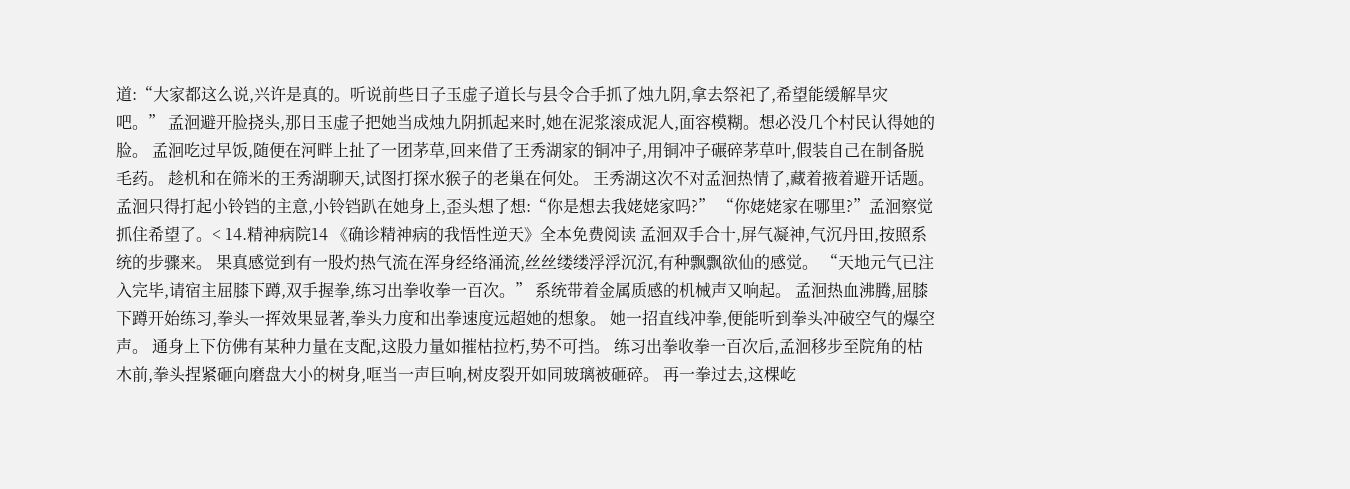道:“大家都这么说,兴许是真的。听说前些日子玉虚子道长与县令合手抓了烛九阴,拿去祭祀了,希望能缓解旱灾吧。” 孟洄避开脸挠头,那日玉虚子把她当成烛九阴抓起来时,她在泥浆滚成泥人,面容模糊。想必没几个村民认得她的脸。 孟洄吃过早饭,随便在河畔上扯了一团茅草,回来借了王秀湖家的铜冲子,用铜冲子碾碎茅草叶,假装自己在制备脱毛药。 趁机和在筛米的王秀湖聊天,试图打探水猴子的老巢在何处。 王秀湖这次不对孟洄热情了,藏着掖着避开话题。 孟洄只得打起小铃铛的主意,小铃铛趴在她身上,歪头想了想:“你是想去我姥姥家吗?” “你姥姥家在哪里?”孟洄察觉抓住希望了。< 14.精神病院14 《确诊精神病的我悟性逆天》全本免费阅读 孟洄双手合十,屏气凝神,气沉丹田,按照系统的步骤来。 果真感觉到有一股灼热气流在浑身经络涌流,丝丝缕缕浮浮沉沉,有种飘飘欲仙的感觉。 “天地元气已注入完毕,请宿主屈膝下蹲,双手握拳,练习出拳收拳一百次。” 系统带着金属质感的机械声又响起。 孟洄热血沸腾,屈膝下蹲开始练习,拳头一挥效果显著,拳头力度和出拳速度远超她的想象。 她一招直线冲拳,便能听到拳头冲破空气的爆空声。 通身上下仿佛有某种力量在支配,这股力量如摧枯拉朽,势不可挡。 练习出拳收拳一百次后,孟洄移步至院角的枯木前,拳头捏紧砸向磨盘大小的树身,哐当一声巨响,树皮裂开如同玻璃被砸碎。 再一拳过去,这棵屹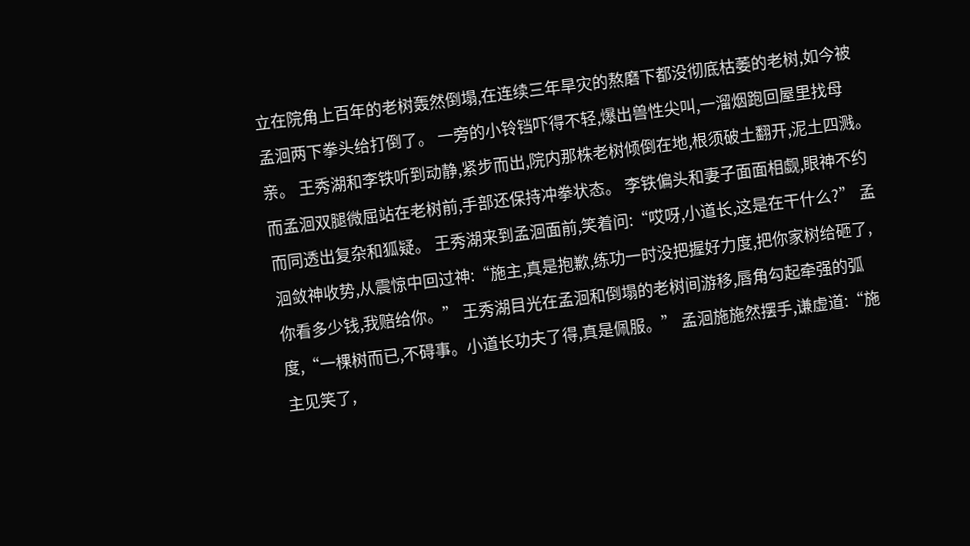立在院角上百年的老树轰然倒塌,在连续三年旱灾的熬磨下都没彻底枯萎的老树,如今被孟洄两下拳头给打倒了。 一旁的小铃铛吓得不轻,爆出兽性尖叫,一溜烟跑回屋里找母亲。 王秀湖和李铁听到动静,紧步而出,院内那株老树倾倒在地,根须破土翻开,泥土四溅。而孟洄双腿微屈站在老树前,手部还保持冲拳状态。 李铁偏头和妻子面面相觑,眼神不约而同透出复杂和狐疑。 王秀湖来到孟洄面前,笑着问:“哎呀,小道长,这是在干什么?” 孟洄敛神收势,从震惊中回过神:“施主,真是抱歉,练功一时没把握好力度,把你家树给砸了,你看多少钱,我赔给你。” 王秀湖目光在孟洄和倒塌的老树间游移,唇角勾起牵强的弧度,“一棵树而已,不碍事。小道长功夫了得,真是佩服。” 孟洄施施然摆手,谦虚道:“施主见笑了,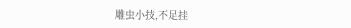雕虫小技,不足挂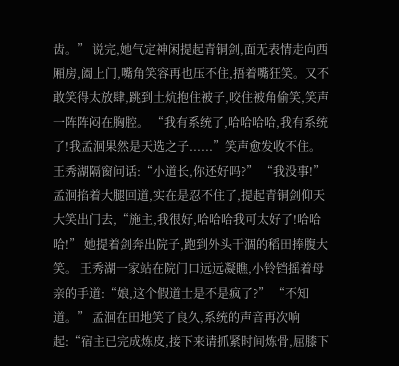齿。” 说完,她气定神闲提起青铜剑,面无表情走向西厢房,阖上门,嘴角笑容再也压不住,捂着嘴狂笑。又不敢笑得太放肆,跳到土炕抱住被子,咬住被角偷笑,笑声一阵阵闷在胸腔。 “我有系统了,哈哈哈哈,我有系统了!我孟洄果然是天选之子......”笑声愈发收不住。 王秀湖隔窗问话:“小道长,你还好吗?” “我没事!”孟洄掐着大腿回道,实在是忍不住了,提起青铜剑仰天大笑出门去,“施主,我很好,哈哈哈我可太好了!哈哈哈!” 她提着剑奔出院子,跑到外头干涸的稻田捧腹大笑。 王秀湖一家站在院门口远远凝瞧,小铃铛摇着母亲的手道:“娘,这个假道士是不是疯了?” “不知道。” 孟洄在田地笑了良久,系统的声音再次响起:“宿主已完成炼皮,接下来请抓紧时间炼骨,屈膝下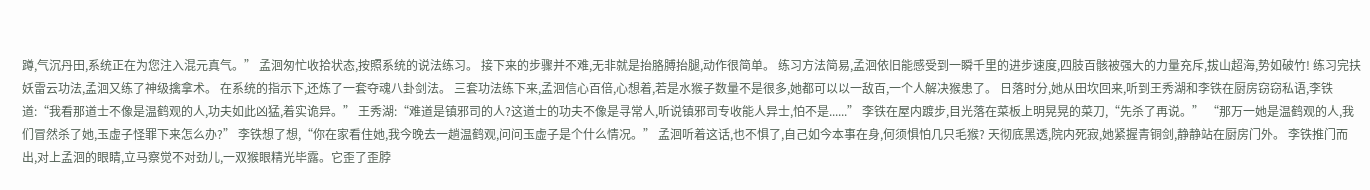蹲,气沉丹田,系统正在为您注入混元真气。” 孟洄匆忙收拾状态,按照系统的说法练习。 接下来的步骤并不难,无非就是抬胳膊抬腿,动作很简单。 练习方法简易,孟洄依旧能感受到一瞬千里的进步速度,四肢百骸被强大的力量充斥,拔山超海,势如破竹! 练习完扶妖雷云功法,孟洄又练了神级擒拿术。 在系统的指示下,还炼了一套夺魂八卦剑法。 三套功法练下来,孟洄信心百倍,心想着,若是水猴子数量不是很多,她都可以以一敌百,一个人解决猴患了。 日落时分,她从田坎回来,听到王秀湖和李铁在厨房窃窃私语,李铁道:“我看那道士不像是温鹤观的人,功夫如此凶猛,着实诡异。” 王秀湖:“难道是镇邪司的人?这道士的功夫不像是寻常人,听说镇邪司专收能人异士,怕不是......” 李铁在屋内踱步,目光落在菜板上明晃晃的菜刀,“先杀了再说。” “那万一她是温鹤观的人,我们冒然杀了她,玉虚子怪罪下来怎么办?” 李铁想了想,“你在家看住她,我今晚去一趟温鹤观,问问玉虚子是个什么情况。” 孟洄听着这话,也不惧了,自己如今本事在身,何须惧怕几只毛猴? 天彻底黑透,院内死寂,她紧握青铜剑,静静站在厨房门外。 李铁推门而出,对上孟洄的眼睛,立马察觉不对劲儿,一双猴眼精光毕露。它歪了歪脖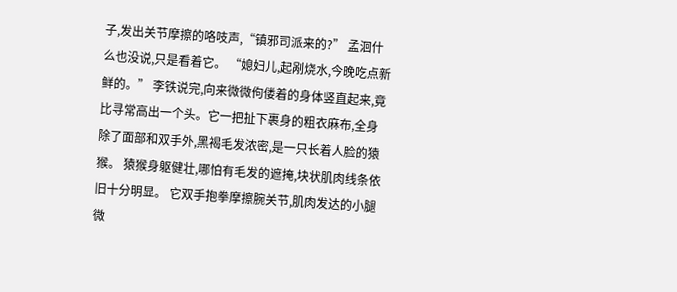子,发出关节摩擦的咯吱声,“镇邪司派来的?” 孟洄什么也没说,只是看着它。 “媳妇儿,起剐烧水,今晚吃点新鲜的。” 李铁说完,向来微微佝偻着的身体竖直起来,竟比寻常高出一个头。它一把扯下裹身的粗衣麻布,全身除了面部和双手外,黑褐毛发浓密,是一只长着人脸的猿猴。 猿猴身躯健壮,哪怕有毛发的遮掩,块状肌肉线条依旧十分明显。 它双手抱拳摩擦腕关节,肌肉发达的小腿微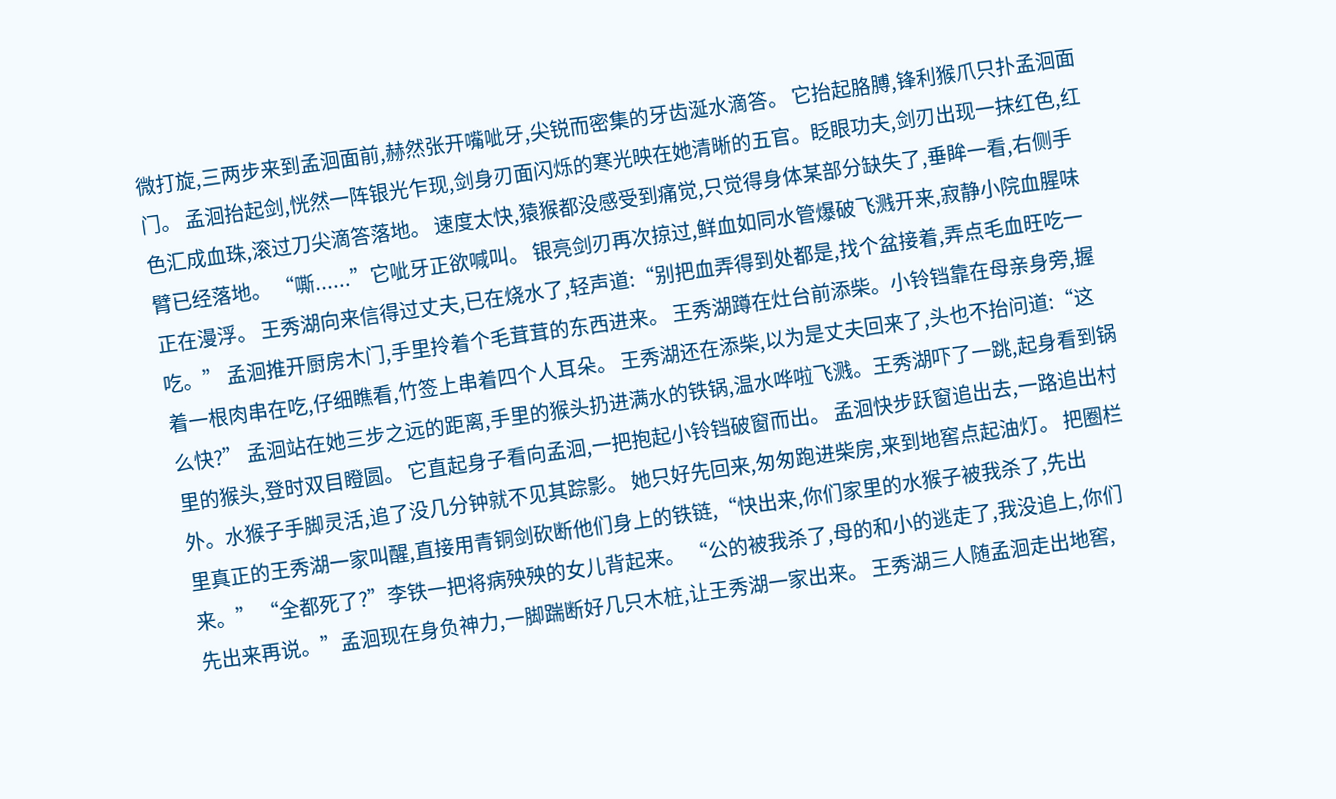微打旋,三两步来到孟洄面前,赫然张开嘴呲牙,尖锐而密集的牙齿涎水滴答。 它抬起胳膊,锋利猴爪只扑孟洄面门。 孟洄抬起剑,恍然一阵银光乍现,剑身刃面闪烁的寒光映在她清晰的五官。眨眼功夫,剑刃出现一抹红色,红色汇成血珠,滚过刀尖滴答落地。 速度太快,猿猴都没感受到痛觉,只觉得身体某部分缺失了,垂眸一看,右侧手臂已经落地。 “嘶......”它呲牙正欲喊叫。 银亮剑刃再次掠过,鲜血如同水管爆破飞溅开来,寂静小院血腥味正在漫浮。 王秀湖向来信得过丈夫,已在烧水了,轻声道:“别把血弄得到处都是,找个盆接着,弄点毛血旺吃一吃。” 孟洄推开厨房木门,手里拎着个毛茸茸的东西进来。 王秀湖蹲在灶台前添柴。小铃铛靠在母亲身旁,握着一根肉串在吃,仔细瞧看,竹签上串着四个人耳朵。 王秀湖还在添柴,以为是丈夫回来了,头也不抬问道:“这么快?” 孟洄站在她三步之远的距离,手里的猴头扔进满水的铁锅,温水哗啦飞溅。王秀湖吓了一跳,起身看到锅里的猴头,登时双目瞪圆。 它直起身子看向孟洄,一把抱起小铃铛破窗而出。 孟洄快步跃窗追出去,一路追出村外。水猴子手脚灵活,追了没几分钟就不见其踪影。 她只好先回来,匆匆跑进柴房,来到地窖点起油灯。 把圈栏里真正的王秀湖一家叫醒,直接用青铜剑砍断他们身上的铁链,“快出来,你们家里的水猴子被我杀了,先出来。” “全都死了?”李铁一把将病殃殃的女儿背起来。 “公的被我杀了,母的和小的逃走了,我没追上,你们先出来再说。”孟洄现在身负神力,一脚踹断好几只木桩,让王秀湖一家出来。 王秀湖三人随孟洄走出地窖,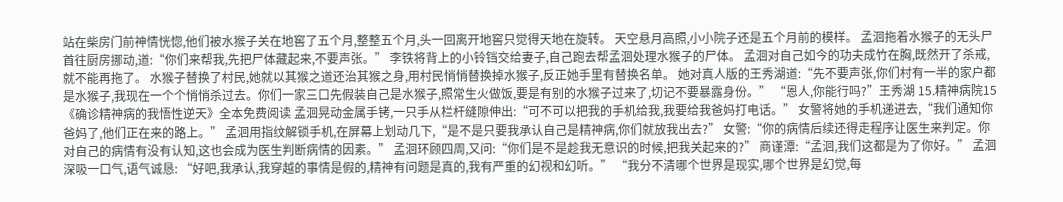站在柴房门前神情恍惚,他们被水猴子关在地窖了五个月,整整五个月,头一回离开地窖只觉得天地在旋转。 天空悬月高照,小小院子还是五个月前的模样。 孟洄拖着水猴子的无头尸首往厨房挪动,道:“你们来帮我,先把尸体藏起来,不要声张。” 李铁将背上的小铃铛交给妻子,自己跑去帮孟洄处理水猴子的尸体。 孟洄对自己如今的功夫成竹在胸,既然开了杀戒,就不能再拖了。 水猴子替换了村民,她就以其猴之道还治其猴之身,用村民悄悄替换掉水猴子,反正她手里有替换名单。 她对真人版的王秀湖道:“先不要声张,你们村有一半的家户都是水猴子,我现在一个个悄悄杀过去。你们一家三口先假装自己是水猴子,照常生火做饭,要是有别的水猴子过来了,切记不要暴露身份。” “恩人,你能行吗?”王秀湖 15.精神病院15 《确诊精神病的我悟性逆天》全本免费阅读 孟洄晃动金属手铐,一只手从栏杆缝隙伸出:“可不可以把我的手机给我,我要给我爸妈打电话。” 女警将她的手机递进去,“我们通知你爸妈了,他们正在来的路上。” 孟洄用指纹解锁手机,在屏幕上划动几下,“是不是只要我承认自己是精神病,你们就放我出去?” 女警:“你的病情后续还得走程序让医生来判定。你对自己的病情有没有认知,这也会成为医生判断病情的因素。” 孟洄环顾四周,又问:“你们是不是趁我无意识的时候,把我关起来的?” 商谨潭:“孟洄,我们这都是为了你好。” 孟洄深吸一口气,语气诚恳: “好吧,我承认,我穿越的事情是假的,精神有问题是真的,我有严重的幻视和幻听。” “我分不清哪个世界是现实,哪个世界是幻觉,每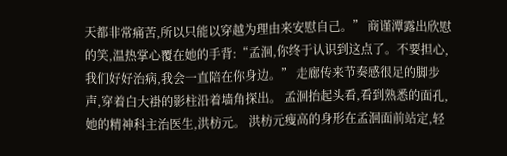天都非常痛苦,所以只能以穿越为理由来安慰自己。” 商谨潭露出欣慰的笑,温热掌心覆在她的手背:“孟洄,你终于认识到这点了。不要担心,我们好好治病,我会一直陪在你身边。” 走廊传来节奏感很足的脚步声,穿着白大褂的影柱沿着墙角探出。 孟洄抬起头看,看到熟悉的面孔,她的精神科主治医生,洪枋元。 洪枋元瘦高的身形在孟洄面前站定,轻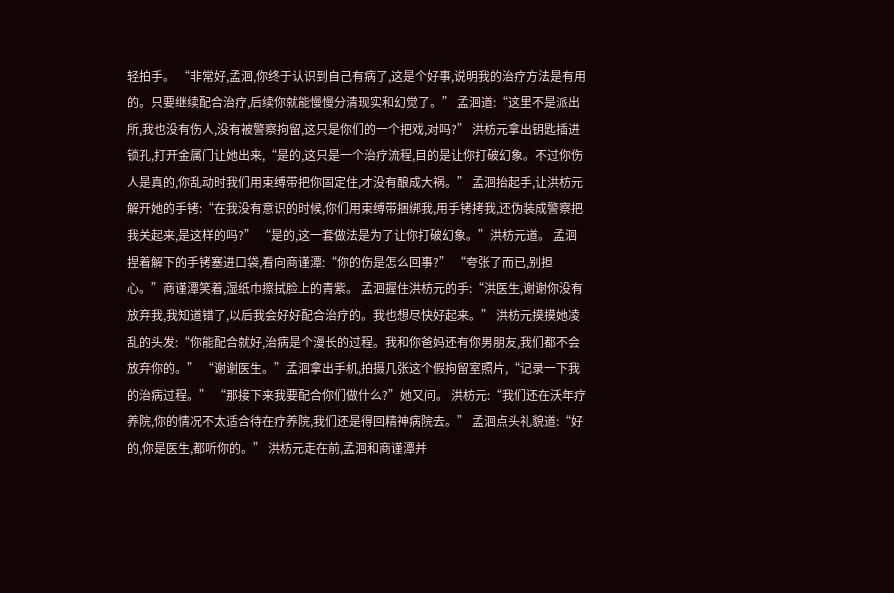轻拍手。 “非常好,孟洄,你终于认识到自己有病了,这是个好事,说明我的治疗方法是有用的。只要继续配合治疗,后续你就能慢慢分清现实和幻觉了。” 孟洄道:“这里不是派出所,我也没有伤人,没有被警察拘留,这只是你们的一个把戏,对吗?” 洪枋元拿出钥匙插进锁孔,打开金属门让她出来,“是的,这只是一个治疗流程,目的是让你打破幻象。不过你伤人是真的,你乱动时我们用束缚带把你固定住,才没有酿成大祸。” 孟洄抬起手,让洪枋元解开她的手铐:“在我没有意识的时候,你们用束缚带捆绑我,用手铐拷我,还伪装成警察把我关起来,是这样的吗?” “是的,这一套做法是为了让你打破幻象。”洪枋元道。 孟洄捏着解下的手铐塞进口袋,看向商谨潭:“你的伤是怎么回事?” “夸张了而已,别担心。”商谨潭笑着,湿纸巾擦拭脸上的青紫。 孟洄握住洪枋元的手:“洪医生,谢谢你没有放弃我,我知道错了,以后我会好好配合治疗的。我也想尽快好起来。” 洪枋元摸摸她凌乱的头发:“你能配合就好,治病是个漫长的过程。我和你爸妈还有你男朋友,我们都不会放弃你的。” “谢谢医生。”孟洄拿出手机,拍摄几张这个假拘留室照片,“记录一下我的治病过程。” “那接下来我要配合你们做什么?”她又问。 洪枋元:“我们还在沃年疗养院,你的情况不太适合待在疗养院,我们还是得回精神病院去。” 孟洄点头礼貌道:“好的,你是医生,都听你的。” 洪枋元走在前,孟洄和商谨潭并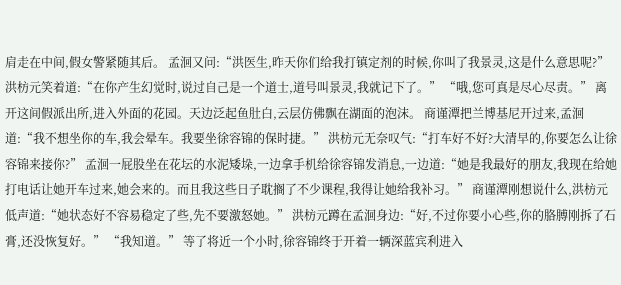肩走在中间,假女警紧随其后。 孟洄又问:“洪医生,昨天你们给我打镇定剂的时候,你叫了我景灵,这是什么意思呢?” 洪枋元笑着道:“在你产生幻觉时,说过自己是一个道士,道号叫景灵,我就记下了。” “哦,您可真是尽心尽责。” 离开这间假派出所,进入外面的花园。天边泛起鱼肚白,云层仿佛飘在湖面的泡沫。 商谨潭把兰博基尼开过来,孟洄道:“我不想坐你的车,我会晕车。我要坐徐容锦的保时捷。” 洪枋元无奈叹气:“打车好不好?大清早的,你要怎么让徐容锦来接你?” 孟洄一屁股坐在花坛的水泥矮垛,一边拿手机给徐容锦发消息,一边道:“她是我最好的朋友,我现在给她打电话让她开车过来,她会来的。而且我这些日子耽搁了不少课程,我得让她给我补习。” 商谨潭刚想说什么,洪枋元低声道:“她状态好不容易稳定了些,先不要激怒她。” 洪枋元蹲在孟洄身边:“好,不过你要小心些,你的胳膊刚拆了石膏,还没恢复好。” “我知道。” 等了将近一个小时,徐容锦终于开着一辆深蓝宾利进入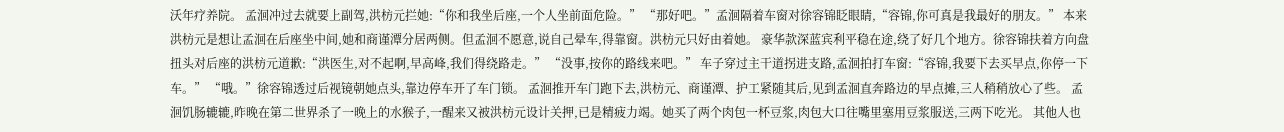沃年疗养院。 孟洄冲过去就要上副驾,洪枋元拦她:“你和我坐后座,一个人坐前面危险。” “那好吧。”孟洄隔着车窗对徐容锦眨眼睛,“容锦,你可真是我最好的朋友。” 本来洪枋元是想让孟洄在后座坐中间,她和商谨潭分居两侧。但孟洄不愿意,说自己晕车,得靠窗。洪枋元只好由着她。 豪华款深蓝宾利平稳在途,绕了好几个地方。徐容锦扶着方向盘扭头对后座的洪枋元道歉:“洪医生,对不起啊,早高峰,我们得绕路走。” “没事,按你的路线来吧。” 车子穿过主干道拐进支路,孟洄拍打车窗:“容锦,我要下去买早点,你停一下车。” “哦。”徐容锦透过后视镜朝她点头,靠边停车开了车门锁。 孟洄推开车门跑下去,洪枋元、商谨潭、护工紧随其后,见到孟洄直奔路边的早点摊,三人稍稍放心了些。 孟洄饥肠辘辘,昨晚在第二世界杀了一晚上的水猴子,一醒来又被洪枋元设计关押,已是精疲力竭。她买了两个肉包一杯豆浆,肉包大口往嘴里塞用豆浆服送,三两下吃光。 其他人也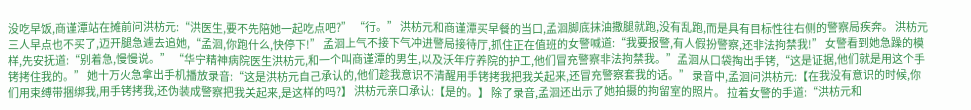没吃早饭,商谨潭站在摊前问洪枋元:“洪医生,要不先陪她一起吃点吧?” “行。” 洪枋元和商谨潭买早餐的当口,孟洄脚底抹油撒腿就跑,没有乱跑,而是具有目标性往右侧的警察局疾奔。 洪枋元三人早点也不买了,迈开腿急遽去追她,“孟洄,你跑什么,快停下!” 孟洄上气不接下气冲进警局接待厅,抓住正在值班的女警喊道:“我要报警,有人假扮警察,还非法拘禁我!” 女警看到她急躁的模样,先安抚道:“别着急,慢慢说。” “华宁精神病院医生洪枋元,和一个叫商谨潭的男生,以及沃年疗养院的护工,他们冒充警察非法拘禁我。”孟洄从口袋掏出手铐,“这是证据,他们就是用这个手铐拷住我的。” 她十万火急拿出手机播放录音:“这是洪枋元自己承认的,他们趁我意识不清醒用手铐拷我把我关起来,还冒充警察套我的话。” 录音中,孟洄问洪枋元:【在我没有意识的时候,你们用束缚带捆绑我,用手铐拷我,还伪装成警察把我关起来,是这样的吗?】 洪枋元亲口承认:【是的。】 除了录音,孟洄还出示了她拍摄的拘留室的照片。 拉着女警的手道:“洪枋元和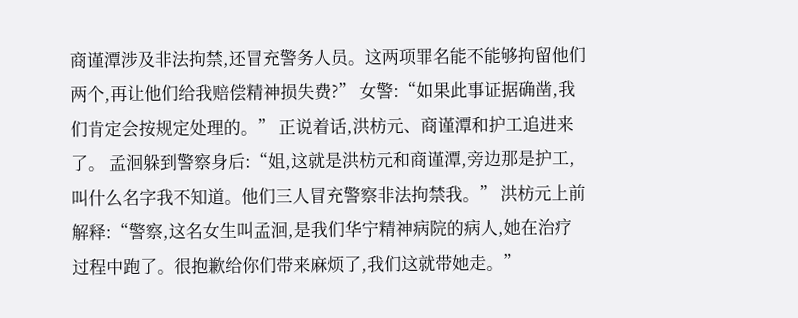商谨潭涉及非法拘禁,还冒充警务人员。这两项罪名能不能够拘留他们两个,再让他们给我赔偿精神损失费?” 女警:“如果此事证据确凿,我们肯定会按规定处理的。” 正说着话,洪枋元、商谨潭和护工追进来了。 孟洄躲到警察身后:“姐,这就是洪枋元和商谨潭,旁边那是护工,叫什么名字我不知道。他们三人冒充警察非法拘禁我。” 洪枋元上前解释:“警察,这名女生叫孟洄,是我们华宁精神病院的病人,她在治疗过程中跑了。很抱歉给你们带来麻烦了,我们这就带她走。”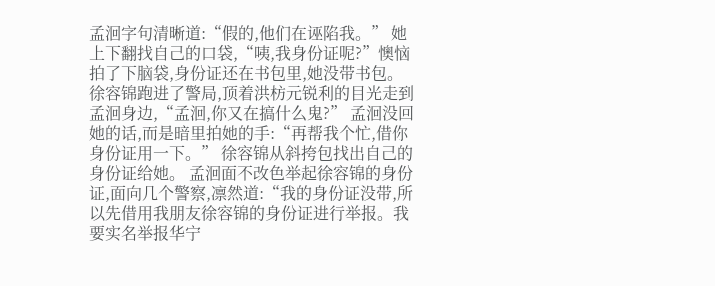孟洄字句清晰道:“假的,他们在诬陷我。” 她上下翻找自己的口袋,“咦,我身份证呢?”懊恼拍了下脑袋,身份证还在书包里,她没带书包。 徐容锦跑进了警局,顶着洪枋元锐利的目光走到孟洄身边,“孟洄,你又在搞什么鬼?” 孟洄没回她的话,而是暗里拍她的手:“再帮我个忙,借你身份证用一下。” 徐容锦从斜挎包找出自己的身份证给她。 孟洄面不改色举起徐容锦的身份证,面向几个警察,凛然道:“我的身份证没带,所以先借用我朋友徐容锦的身份证进行举报。我要实名举报华宁